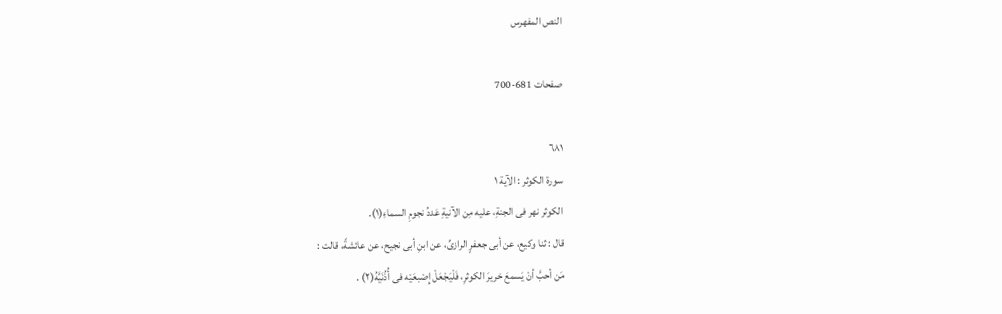النص المفهرس

صفحات 681-700

٦٨١
سورة الكوثر : الآية ١
الكوثر نهر فى الجنةِ، عليه مِن الآنيةِ عَددُ نجومِ السماءِ(١).
قال : ثنا وكيع، عن أبى جعفرٍ الرازىِّ، عن ابنِ أبى نجيح، عن عائشةً، قالت :
مَن أحبَّ أنْ يَسمعَ خريرَ الكوثرِ، فَلْيَجْعَلْ إِصْبعَيْه فى أُذُنَيَّهُ(٢) .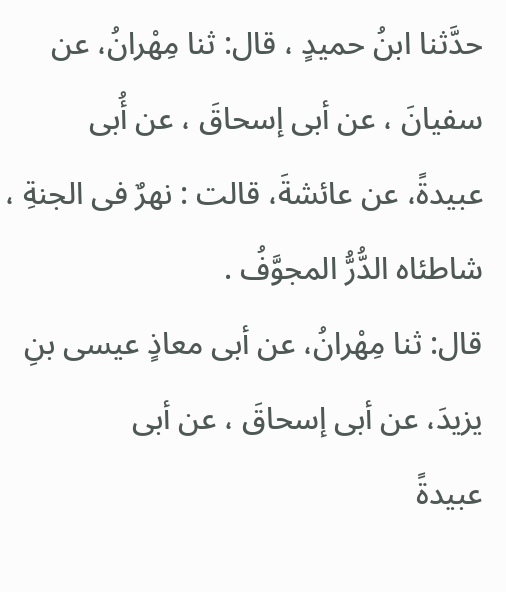حدَّثنا ابنُ حميدٍ ، قال: ثنا مِهْرانُ، عن سفيانَ ، عن أبى إسحاقَ ، عن أُبی
عبيدةً، عن عائشةَ، قالت : نهرٌ فى الجنةِ ، شاطئاه الدُّرُّ المجوَّفُ .
قال: ثنا مِهْرانُ، عن أبى معاذٍ عيسى بنِ يزيدَ، عن أبى إسحاقَ ، عن أبى
عبيدةً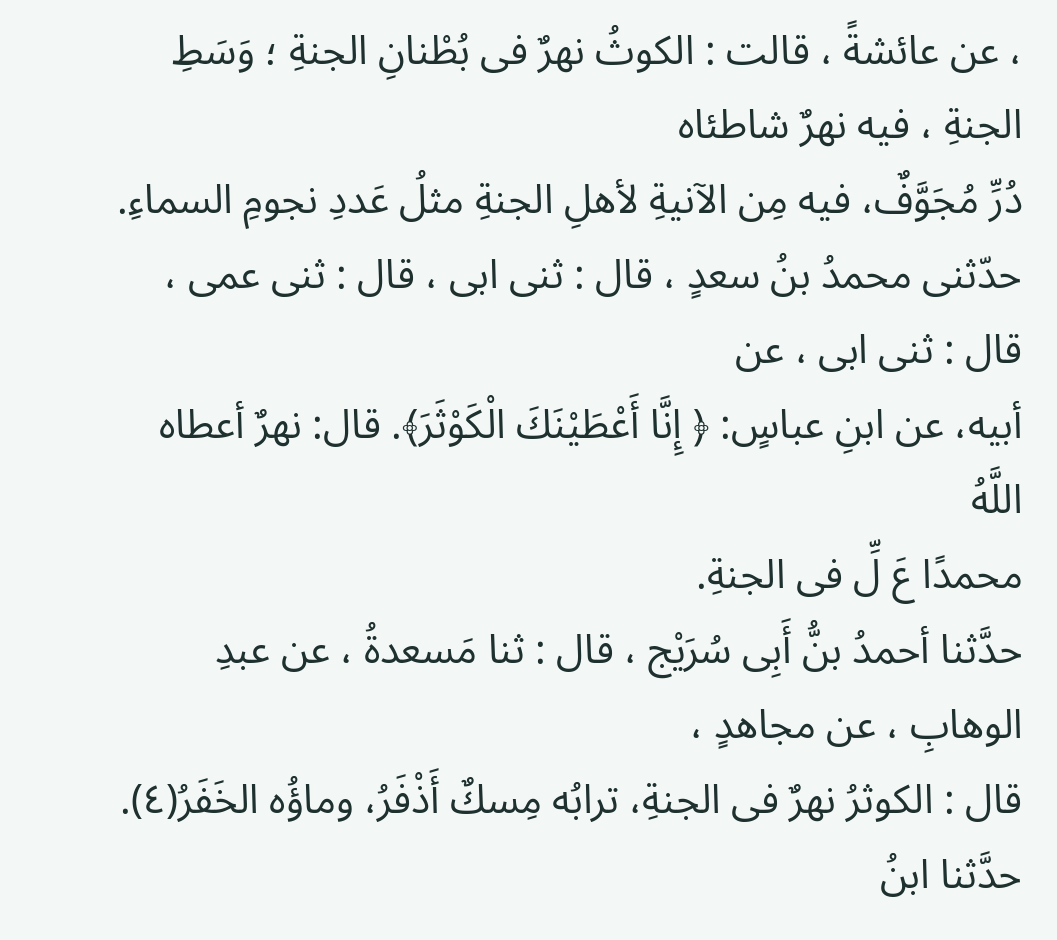، عن عائشةً ، قالت : الکوثُ نهرٌ فی بُطْنانِ الجنةِ ؛ وَسَطِ الجنةِ ، فیه نهرٌ شاطئاه
دُرِّ مُجَوَّفٌ، فيه مِن الآنيةِ لأهلِ الجنةِ مثلُ عَددِ نجومِ السماءِ.
حدّثنی محمدُ بنُ سعدٍ ، قال : ثنی ابی ، قال : ثنی عمی ، قال : ثنی ابی ، عن
أبيه، عن ابنِ عباسٍ: ﴿ إِنَّا أَعْطَيْنَكَ الْكَوْثَرَ﴾. قال: نهرٌ أعطاه اللَّهُ
محمدًا عَ لِّ فى الجنةِ.
حدَّثنا أحمدُ بنُّ أَبِى سُرَيْج ، قال : ثنا مَسعدةُ ، عن عبدِ الوهابِ ، عن مجاهدٍ ،
قال : الكوثرُ نهرٌ فى الجنةِ، ترابُه مِسكٌ أَذْفَرُ، وماؤُه الخَفَرُ(٤).
حدَّثنا ابنُ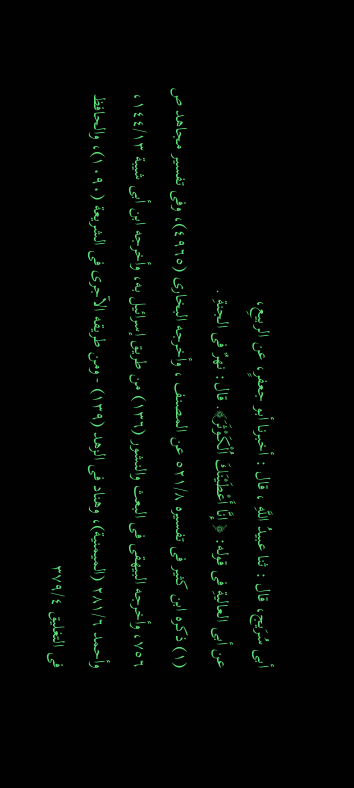أبى سُرَيج، قال : ثنا عبيدُ اللَّهِ ، قال : أخبرنا أبو جعفرٍ، عن الربيعِ،
عن أبى العاليةِ فى قوله: ﴿ إِنَّا أَعْطَيْنَكَ اُلْكَوْثَرَ﴾. قال: نهرٌ فى الجنةِ .
(١) ذكره ابن كثير فى تفسيره ٥٢١/٨ عن المصنف ، وأخرجه البخاری (٤٩٦٥)، وفی تفسیر مجاهد ص
٧٥٦، وأخرجه البيهقى فى البعث والنشور (١٣٦) من طريق إسرائيل به، وأخرجه ابن أبى شيبة ١٤٤/١٣،
وأحمد ٢٨١/٦ (الميمنية)، وهناد فى الزهد (١٣٩) - ومن طريقه الآجرى فى الشريعة (١٠٩٠)، والحافظ
فى التغليق ٣٧٩/٤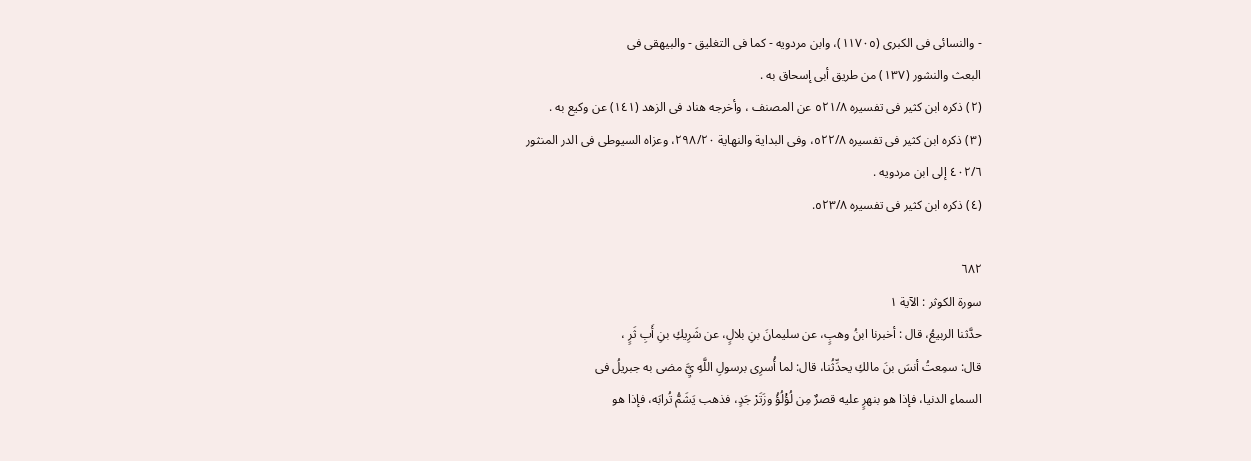- والنسائى فى الكبرى (١١٧٠٥)، وابن مردويه - كما فى التغليق - والبيهقى فى
البعث والنشور (١٣٧) من طريق أبى إسحاق به .
(٢) ذكره ابن كثير فى تفسيره ٥٢١/٨ عن المصنف ، وأخرجه هناد فى الزهد (١٤١) عن وكيع به .
(٣) ذكره ابن كثير فى تفسيره ٥٢٢/٨، وفى البداية والنهاية ٢٩٨/٢٠، وعزاه السيوطى فى الدر المنثور
٤٠٢/٦ إلى ابن مردويه .
(٤) ذكره ابن كثير فى تفسيره ٥٢٣/٨.

٦٨٢
سورة الكوثر : الآية ١
حدَّثنا الربيعُ، قال : أخبرنا ابنُ وهبٍ، عن سليمانَ بنِ بلالٍ، عن شَرِيكِ بنِ أَبِ ثَرٍ ،
قال: سمِعتُ أنسَ بنَ مالكِ يحدِّثُنا، قال: لما أُسرِى برسولِ اللَّهِ يَِّ مضى به جبريلُ فى
السماءِ الدنيا، فإذا هو بنهرٍ عليه قصرٌ مِن لُؤْلُؤُ وزَتَرْ جَدٍ، فذهب يَشَمُّ تُرابَه، فإذا هو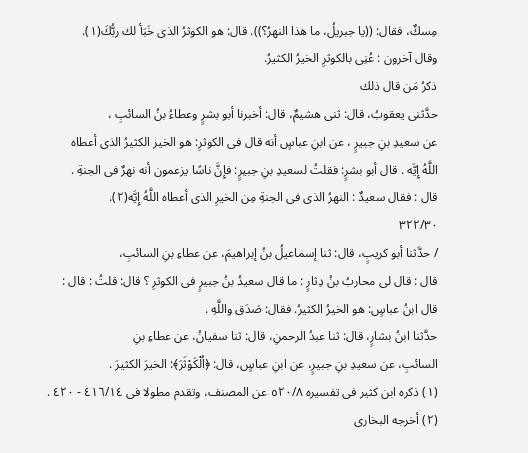مِسكٌ، فقال: ((يا جبريلُ، ما هذا النهرُ؟)). قال: هو الكوثرُ الذى خَبَأ لك ربُّكَ(١).
وقال آخرون : عُنِى بالكوثرِ الخيرُ الكثيرُ.
ذكرُ مَن قال ذلك
حدَّثنى يعقوبُ، قال: ثنى هشيمٌ، قال: أخبرنا أبو بشرٍ وعطاءُ بنُ السائبِ ،
عن سعيدِ بنِ جبيرٍ ، عن ابنِ عباسٍ أنه قال فى الكوثرِ: هو الخير الكثيرُ الذى أعطاه
اللَّهُ إِيَّه . قال أبو بشرٍ: فقلتُ لسعيدِ بنِ جبيرٍ: فإِنَّ ناسًا يزعمون أنه نهرٌ فى الجنةِ .
قال : فقال سعيدٌ : النهرُ الذى فى الجنةِ مِن الخيرِ الذى أعطاه اللَّهُ إِيَّه(٢).
٣٢٢/٣٠
/ حدَّثنا أبو كريبٍ، قال: ثنا إسماعيلُ بنُ إبراهيمَ، عن عطاءِ بنِ السائبِ،
قال : قال لى محاربُ بنُ دِثارٍ : ما قال سعيدُ بنُ جبيرٍ فى الكوثرِ ؟ قال: قلتُ : قال :
قال ابنُ عباسٍ: هو الخيرُ الكثيرُ. فقال: صَدَق واللَّهِ .
حدَّثنا ابنُ بشارٍ، قال: ثنا عبدُ الرحمنِ، قال: ثنا سفيانُ، عن عطاءِ بنِ
السائبِ، عن سعيدِ بنِ جبيرٍ، عن ابنِ عباسٍ، قال: ﴿اُلْكَوْثَرَ﴾: الخيرَ الكثيرَ .
(١) ذكره ابن كثير فى تفسيره ٥٢٠/٨ عن المصنف، وتقدم مطولا فى ٤١٦/١٤ - ٤٢٠ .
(٢) أخرجه البخارى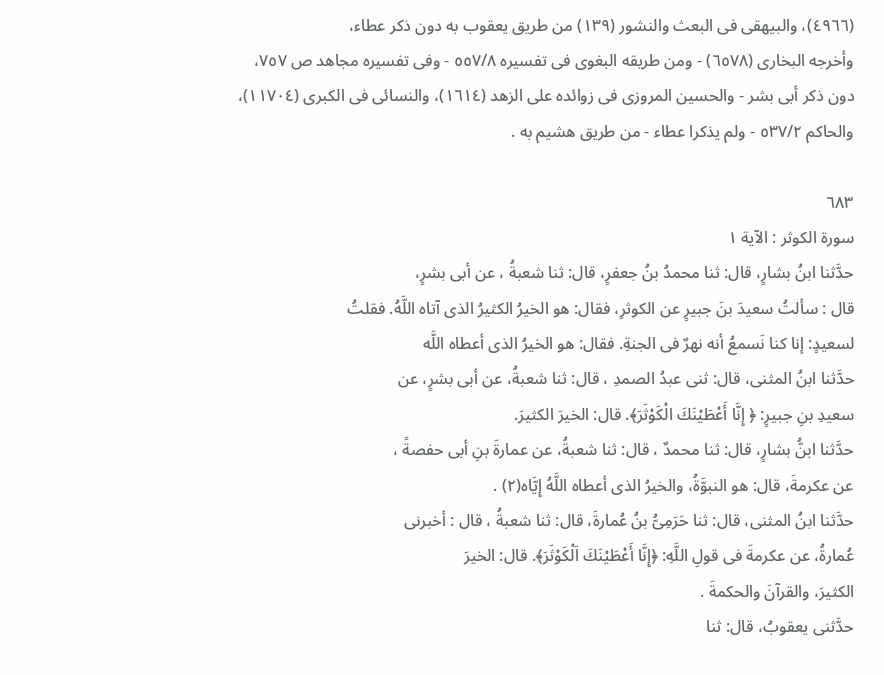(٤٩٦٦)، والبيهقى فى البعث والنشور (١٣٩) من طريق يعقوب به دون ذكر عطاء،
وأخرجه البخارى (٦٥٧٨) - ومن طريقه البغوى فى تفسيره ٥٥٧/٨ - وفى تفسيره مجاهد ص ٧٥٧،
دون ذكر أبى بشر - والحسين المروزى فى زوائده على الزهد (١٦١٤)، والنسائى فى الكبرى (١١٧٠٤)،
والحاكم ٥٣٧/٢ - ولم يذكرا عطاء - من طريق هشيم به .

٦٨٣
سورة الكوثر : الآية ١
حدَّثنا ابنُ بشارٍ، قال: ثنا محمدُ بنُ جعفرٍ، قال: ثنا شعبةُ ، عن أبى بشرٍ،
قال : سألتُ سعيدَ بنَ جبيرٍ عن الكوثرِ، فقال: هو الخيرُ الكثيرُ الذى آتاه اللَّهُ. فقلتُ
لسعيدٍ: إنا كنا نَسمعُ أنه نهرٌ فى الجنةِ. فقال: هو الخيرُ الذى أعطاه اللَّه
حدَّثنا ابنُ المثنى، قال: ثنى عبدُ الصمدِ ، قال: ثنا شعبةُ، عن أبى بشرٍ، عن
سعيدِ بنِ جبيرٍ: ﴿ إِنَّا أَعْطَيْنَكَ الْكَوْثَرَ﴾. قال: الخيرَ الكثيرَ.
حدَّثنا ابنُّ بشارٍ، قال: ثنا محمدٌ ، قال: ثنا شعبةُ، عن عمارةَ بنِ أبى حفصةً ،
عن عكرمةَ، قال: هو النبوَّةُ، والخيرُ الذى أعطاه اللَّهُ إِيَّاه(٢) .
حدَّثنا ابنُ المثنى، قال: ثنا حَرَمِىُّ بنُ عُمارةَ، قال: ثنا شعبةُ ، قال : أخبرنى
عُمارةُ، عن عكرمةَ فى قولِ اللَّهِ: ﴿إِنَّا أَعْطَيْنَكَ اَلْكَوْثَرَ﴾. قال: الخيرَ
الكثيرَ، والقرآنَ والحكمةَ .
حدَّثنى يعقوبُ، قال: ثنا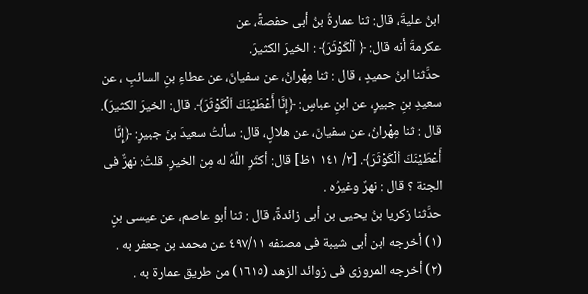ابنُ عليةَ، قال: ثنا عمارةُ بنُ أبى حفصةً، عن
عكرمةَ أنه قال: ﴿ اٌلْكَوْثَرَ﴾ : الخيرَ الكثيرَ.
حدَّثنا ابنُ حميدٍ ، قال : ثنا مِهْرانُ، عن سفيانَ، عن عطاءِ بنِ السائبِ ، عن
سعيدِ بنِ جبيرٍ، عن ابنِ عباسٍ: ﴿إِنَّا أَعْطَيْنَكَ اَلْكَوْثَرَ﴾. قال: الخيرَ الكثيرَ).
قال : ثنا مِهْرانُ، عن سفيانَ، عن هلالٍ، قال: سألتُ سعيدَ بنَ جبيرٍ: ﴿إِنَّا
أَعْطَيْنَكَ اُلْكَوْثَرَ﴾. [٢/ ١٤١ ١ظ] قال: أكثَرِ اللَّهُ له مِن الخيرِ. قلتُ: نهرٌّ فى
الجنة ؟ قال : نهرٌ وغيرُه .
حدَّثنا زكريا بنُ يحيى بن أبى زائدةً، قال : ثنا أبو عاصم، عن عيسى بنٍ
(١) أخرجه ابن أبى شيبة فى مصنفه ٤٩٧/١١ عن محمد بن جعفر به .
(٢) أخرجه المروزى فى زوائد الزهد (١٦١٥) من طريق عمارة به .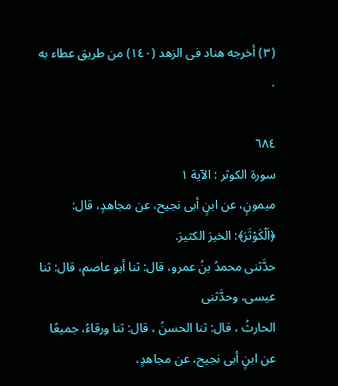(٣) أخرجه هناد فى الزهد (١٤٠) من طريق عطاء به .

٦٨٤
سورة الكوثر : الآية ١
ميمونٍ، عن ابنٍ أبى نجيح، عن مجاهدٍ، قال: ﴿اَلْكَوْثَرَ﴾: الخيرَ الكثيرَ.
حدَّثنى محمدُ بنُ عمرو، قال: ثنا أبو عاصم، قال: ثنا عيسى، وحدَّثنی
الحارثُ ، قال: ثنا الحسنُ ، قال: ثنا ورقاءُ، جميعًا عن ابنٍ أبى نجيح، عن مجاهدٍ،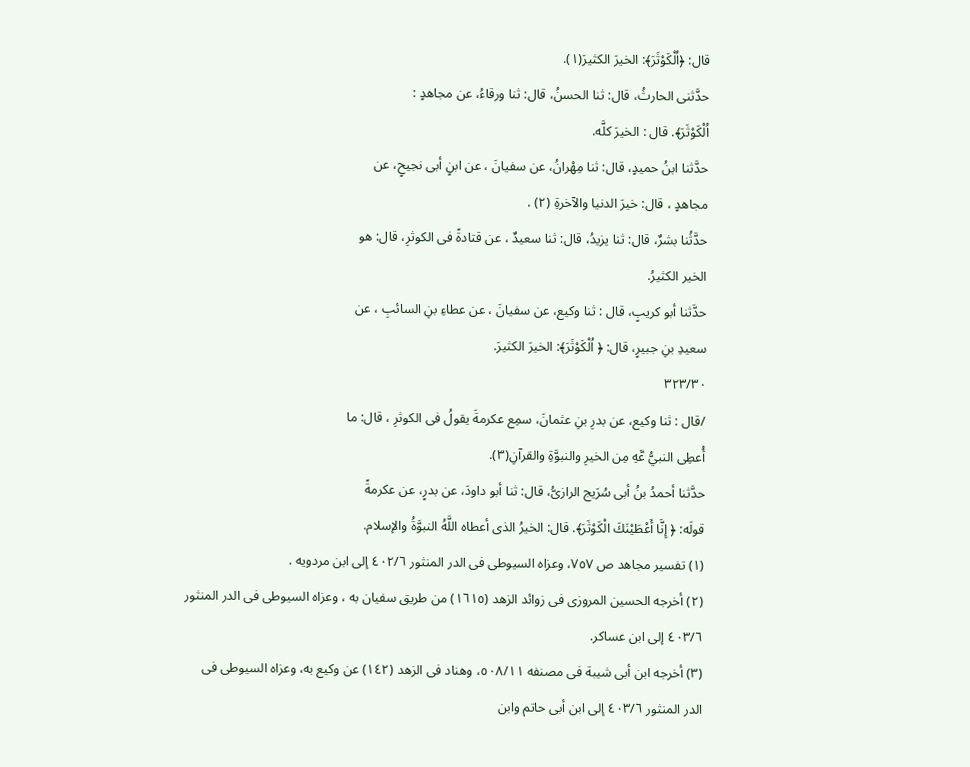قال: ﴿اُلْكَوْثَرَ﴾: الخيرَ الكثيرَ(١).
حدَّثنى الحارثُ، قال: ثنا الحسنُ، قال: ثنا ورقاءُ، عن مجاهدٍ :
اُلْكَوْثَرَ﴾. قال : الخيرَ كلَّه.
حدَّثنا ابنُ حميدٍ، قال: ثنا مِهْرانُ، عن سفيانَ ، عن ابنٍ أبى نجيحٍ، عن
مجاهدٍ ، قال: خيرَ الدنيا والآخرةِ (٢) .
حدَّثُنا بشرٌ، قال: ثنا يزيدُ، قال: ثنا سعيدٌ ، عن قتادةً فى الكوثرِ، قال: هو
الخير الكثيرُ.
حدَّثنا أبو كريبٍ، قال : ثنا وكيع، عن سفيانَ ، عن عطاءِ بنِ السائبِ ، عن
سعيدِ بنِ جبيرٍ، قال: ﴿ اُلْكَوْثَرَ﴾: الخيرَ الكثيرَ.
٣٢٣/٣٠
/قال : ثنا وكيع، عن بدرِ بنِ عثمانَ، سمِع عكرمةَ يقولُ فى الكوثرِ ، قال: ما
أُعطِى النبيُّ عَّهِ مِن الخيرِ والنبوَّةِ والقرآنِ(٣).
حدَّثنا أحمدُ بنُ أبى سُرَيج الرازىُّ، قال: ثنا أبو داودَ، عن بدرٍ، عن عكرمةً
قولَه: ﴿ إِنَّا أَعْطَيْنَكَ الْكَوْثَرَ﴾. قال: الخيرُ الذى أعطاه اللَّهُ النبوَّةُ والإسلام.
(١) تفسير مجاهد ص ٧٥٧، وعزاه السيوطى فى الدر المنثور ٤٠٢/٦ إلى ابن مردويه .
(٢) أخرجه الحسين المروزى فى زوائد الزهد (١٦١٥) من طريق سفيان به ، وعزاه السيوطى فى الدر المنثور
٤٠٣/٦ إلى ابن عساكر.
(٣) أخرجه ابن أبى شيبة فى مصنفه ٥٠٨/١١، وهناد فى الزهد (١٤٢) عن وكيع به، وعزاه السيوطى فى
الدر المنثور ٤٠٣/٦ إلى ابن أبى حاتم وابن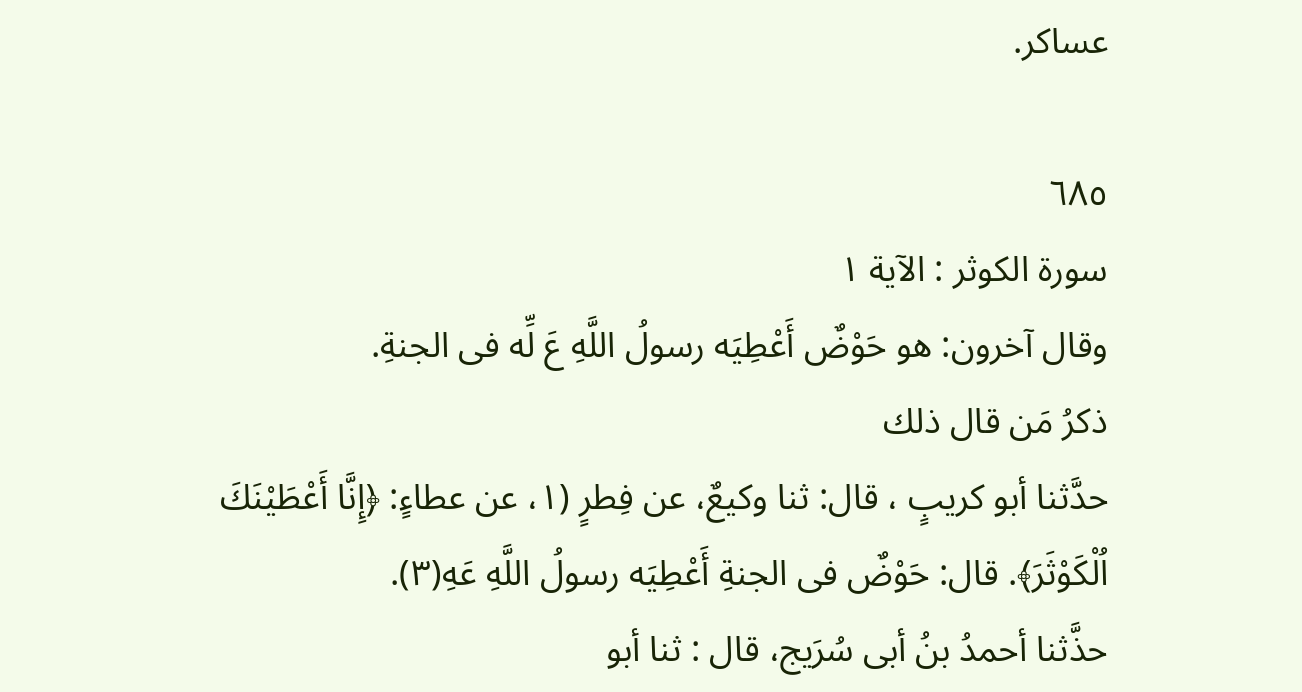عساكر.

٦٨٥
سورة الكوثر : الآية ١
وقال آخرون: هو حَوْضٌ أَعْطِيَه رسولُ اللَّهِ عَ لِّه فى الجنةِ.
ذكرُ مَن قال ذلك
حدَّثنا أبو كريبٍ ، قال: ثنا وكيعٌ، عن فِطرٍ (١، عن عطاءٍ: ﴿إِنَّا أَعْطَيْنَكَ
اُلْكَوْثَرَ﴾. قال: حَوْضٌ فى الجنةِ أَعْطِيَه رسولُ اللَّهِ عَهِ(٣).
حذَّثنا أحمدُ بنُ أبى سُرَيج، قال : ثنا أبو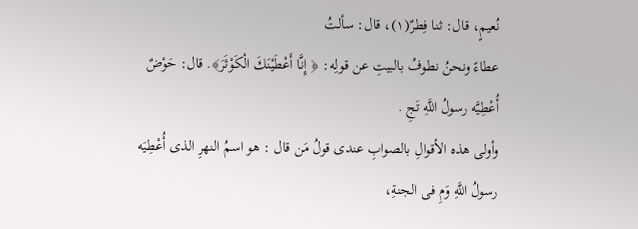نُعيمٍ، قال: ثنا فِطرٌ(١)، قال: سألتُ
عطاءً ونحنُ نطوفُ بالبيتِ عن قولِه: ﴿ إِنَّا أَعْطَيْنَكَ الْكَوْثَرَ﴾. قال: حَوْضٌ
أُعْطِيَّه رسولُ اللَّهِ تَجِ .
وأولى هذه الأقوالِ بالصوابِ عندى قولُ مَن قال : هو اسمُ النهرِ الذى أُعْطِيَه
رسولُ اللَّهِ وَمِ فى الجنةِ،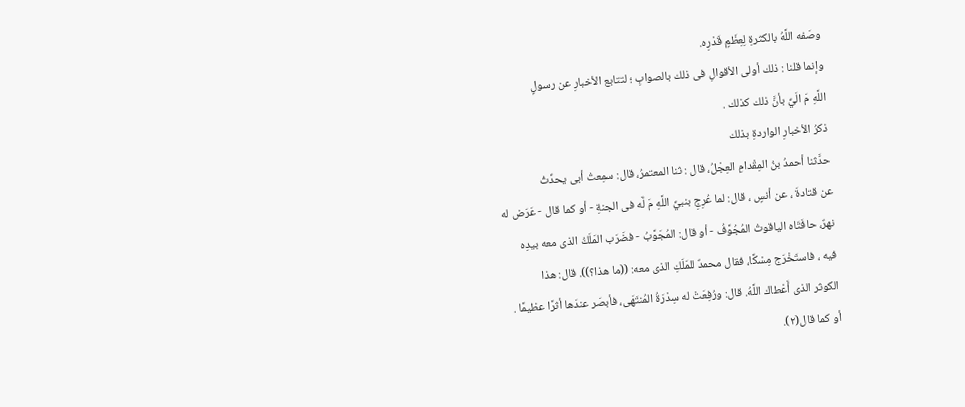وصَفه اللَّهُ بالكثرةِ لِعِظَمٍ قَدْرِه.
وإنما قلنا : ذلك أولى الأقوالِ فى ذلك بالصوابِ ؛ لتتابع الأخبارِ عن رسولٍ
اللَّهِ مَ الَيِّ بأنَّ ذلك كذلك .
ذكرُ الأخبارِ الواردةِ بذلك
حدَّثنا أحمدُ بنُ المِقْدامِ العِجْلُ، قال : ثنا المعتمرُ، قال: سمِعتُ أبى يحدِّثُ
عن قتادةَ ، عن أنسٍ ، قال: لما عُرِجِ بنبيِّ اللَّهِ مَ لَّه فى الجنةِ - أو كما قال - عَرَض له
نهرٌ، حافَتَاه الياقوتُ المُجُوَّفُ - أو قال: المُجَوَّبُ - فضَرَب المَلَكُ الذى معه بيدِه
فيه ، فاستَخْرَج مِسْكًا، فقال محمدٌ للمَلَكِ الذى معه: ((ما هذا؟)). قال: هذا
الكوثر الذى أَعْطاك اللَّهُ. قال: ورُفِعَتْ له سِدْرَةُ المُنتَهَى، فأبصَر عندَها أثرًا عظيمًا .
أو كما قال(٢).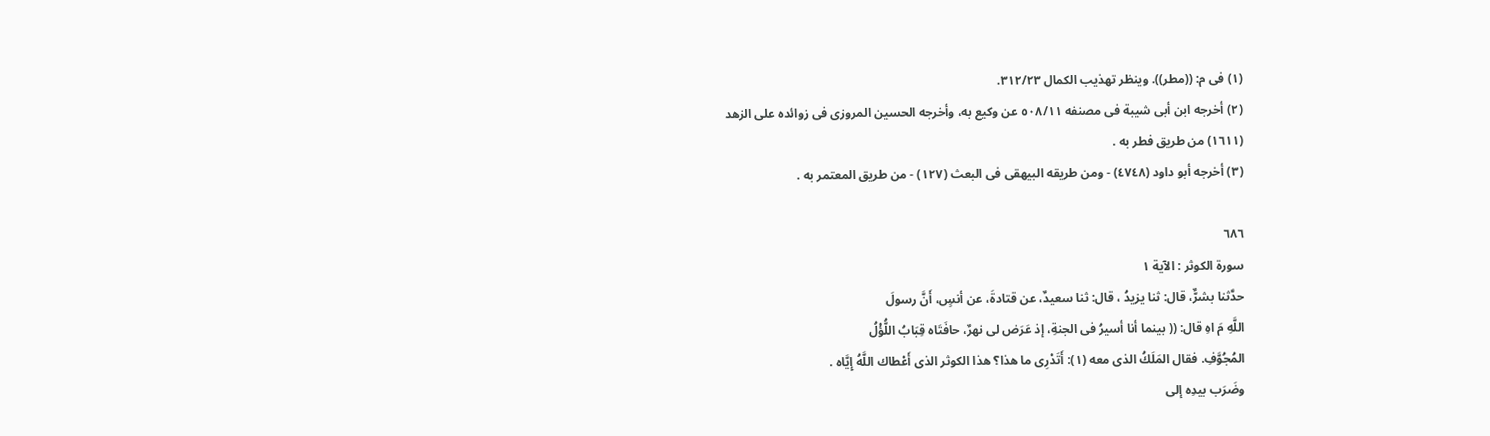(١) فى م: ((مطر)). وينظر تهذيب الكمال ٣١٢/٢٣.
(٢) أخرجه ابن أبى شيبة فى مصنفه ٥٠٨/١١ عن وكيع به، وأخرجه الحسين المروزى فى زوائده على الزهد
(١٦١١) من طريق فطر به .
(٣) أخرجه أبو داود (٤٧٤٨) - ومن طريقه البيهقى فى البعث (١٢٧) - من طريق المعتمر به .

٦٨٦
سورة الكوثر : الآية ١
حدَّثنا بشرٌّ، قال: ثنا يزيدُ ، قال: ثنا سعيدٌ، عن قتادةَ، عن أنسٍ، أَنَّ رسولَ
اللَّهِ مَ اهِ قال: (( بينما أنا أسيرُ فى الجنةِ، إذ عَرَض لى نهرٌ، حافَتَاه قِبَابُ اللُّؤْلُ
المُجُوَّفِ. فقال المَلَكُ الذى معه (١): أَتَدْرِى ما هذا؟ هذا الكوثر الذى أَعْطاك اللَّهُ إِيَّاه .
وضَرَب بيدِه إلى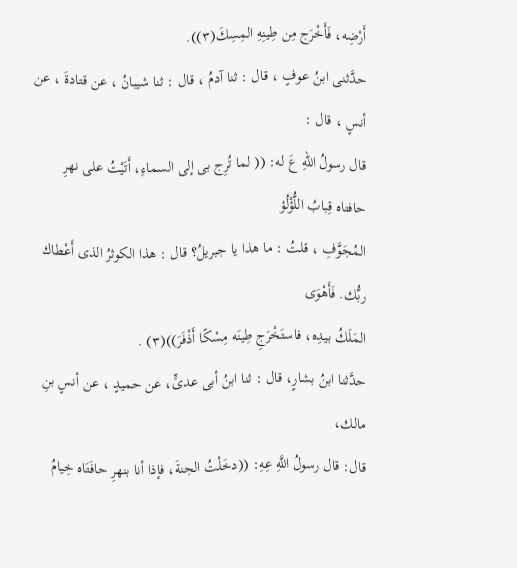أَرْضِه، فَأَخْرَج مِن طِينِهِ المِسِكَ(٣)).
حدَّثنى ابنُ عوفٍ ، قال : ثنا آدمُ ، قال : ثنا شيبانُ ، عن قتادةَ ، عن أنسٍ ، قال :
قال رسولُ اللّهِ عَ له: (( لما تُرِج بى إلى السماءِ، أَتَيْتُ على نهرِ حافتاه قِبابُ اللُّؤْلُؤ
المُجَوَّفِ ، قلتُ : ما هذا يا جبريلُ؟ قال : هذا الكوثرُ الذى أَعْطاك ربُّك. فَأَهْوَى
المَلَكُ بيدِه، فاستَخْرَجِ طِينَه مِسْكًا أَذْفَرَ))(٣) .
حدَّثنا ابنُ بشارٍ، قال : ثنا ابنُ أبى عدىٍّ، عن حميدٍ ، عن أنسٍ بنِ مالك،
قال: قال رسولُ اللَّهِ عِهِ: ((دخَلْتُ الجنةَ، فإذا أنا بنهرِ حافَتَاه خِيامُ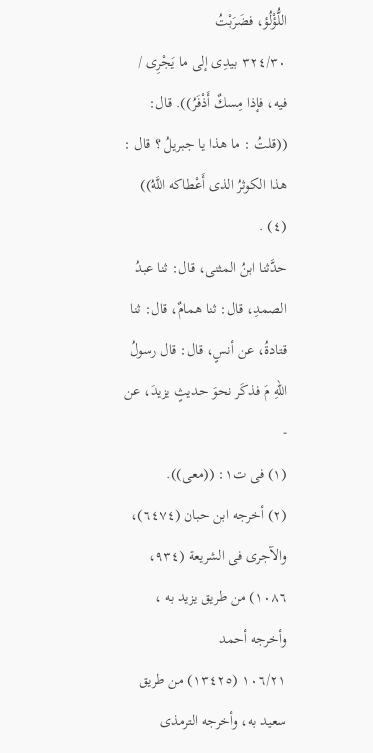اللُّؤْلُؤ، فضَرَبْتُ
٣٢٤/٣٠ بيدِى إلى ما يَجْرِى / فيه، فإذا مِسكٌ أَذْفَرُ)). قال: ((قلتُ : ما هذا يا جبريلُ ؟ قال :
هذا الكوثرُ الذى أَعْطاكه اللَّهُ)) (٤) .
حدَّثنا ابنُ المثنى، قال: ثنا عبدُ الصمدِ، قال: ثنا همامٌ، قال: ثنا
قتادةُ، عن أنسٍ، قال: قال رسولُ اللّهِ مَ فذكَر نحوَ حديثٍ يزيدَ، عن
-
(١) فى ت١: ((معى)).
(٢) أخرجه ابن حبان (٦٤٧٤)، والآجرى فى الشريعة (٩٣٤، ١٠٨٦) من طريق يزيد به ، وأخرجه أحمد
١٠٦/٢١ (١٣٤٢٥) من طريق سعيد به، وأخرجه الترمذى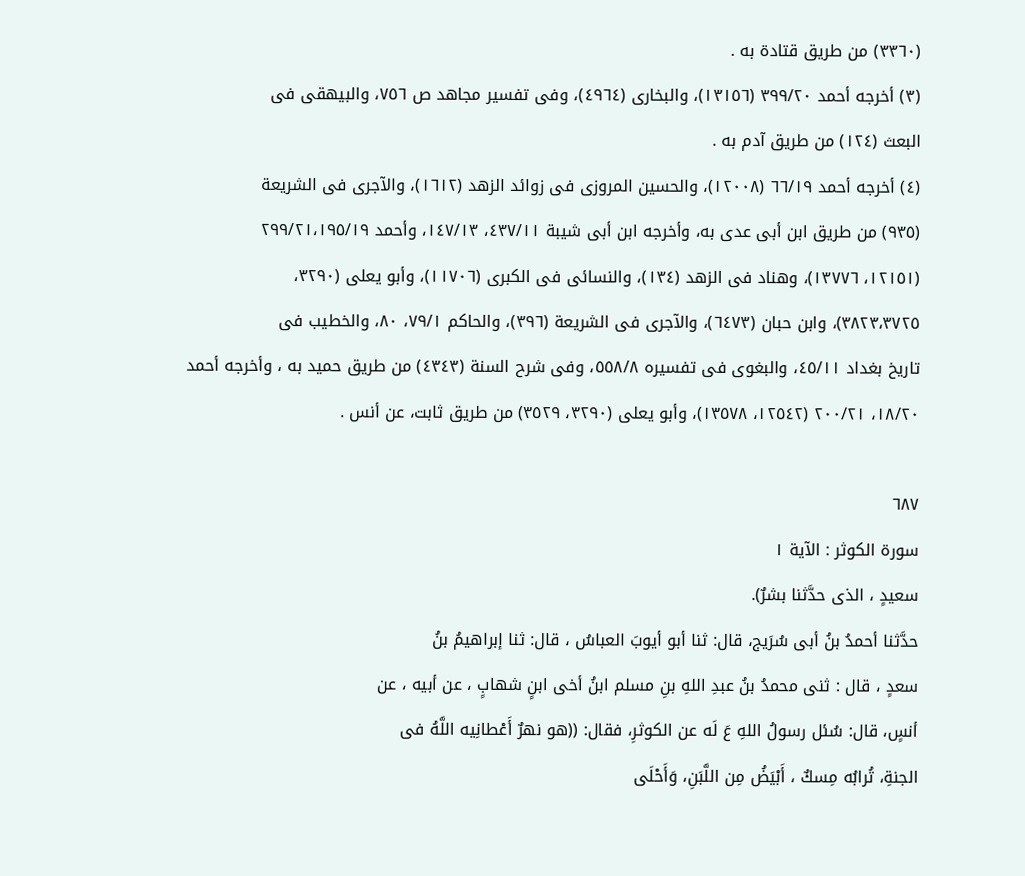(٣٣٦٠) من طريق قتادة به .
(٣) أخرجه أحمد ٣٩٩/٢٠ (١٣١٥٦)، والبخارى (٤٩٦٤)، وفى تفسير مجاهد ص ٧٥٦، والبيهقى فى
البعث (١٢٤) من طريق آدم به .
(٤) أخرجه أحمد ٦٦/١٩ (١٢٠٠٨)، والحسين المروزى فى زوائد الزهد (١٦١٢)، والآجرى فى الشريعة
(٩٣٥) من طريق ابن أبى عدى به، وأخرجه ابن أبى شيبة ٤٣٧/١١، ١٤٧/١٣، وأحمد ٢٩٩/٢١،١٩٥/١٩
(١٢١٥١، ١٣٧٧٦)، وهناد فى الزهد (١٣٤)، والنسائى فى الكبرى (١١٧٠٦)، وأبو يعلى (٣٢٩٠،
٣٨٢٣،٣٧٢٥)، وابن حبان (٦٤٧٣)، والآجرى فى الشريعة (٣٩٦)، والحاكم ٧٩/١، ٨٠، والخطيب فى
تاريخ بغداد ٤٥/١١، والبغوى فى تفسيره ٥٥٨/٨، وفى شرح السنة (٤٣٤٣) من طريق حميد به ، وأخرجه أحمد
١٨/٢٠، ٢٠٠/٢١ (١٢٥٤٢، ١٣٥٧٨)، وأبو يعلى (٣٢٩٠، ٣٥٢٩) من طريق ثابت، عن أنس .

٦٨٧
سورة الكوثر : الآية ١
سعيدٍ ، الذى حدَّثنا بشرٌ).
حدَّثنا أحمدُ بنُ أبى سُرَيج، قال: ثنا أبو أيوبَ العباسُ ، قال: ثنا إبراهيمُ بنُ
سعدٍ ، قال : ثنى محمدُ بنُ عبدِ اللهِ بنِ مسلم ابنُ أخى ابنٍ شهابٍ ، عن أبيه ، عن
أنسٍ، قال: سُئل رسولُ اللهِ عَ لَه عن الكوثرِ، فقال: ((هو نهرٌ أَعْطانِيه اللَّهُ فى
الجنةِ، تُرابُه مِسكٌ ، أَبْيَضُ مِن اللَّبَنِ، وَأَحْلَى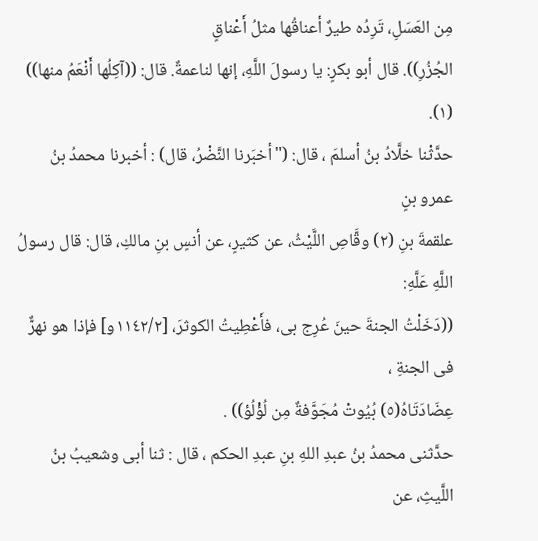مِن العَسَلِ، تَرِدُه طيرٌ أعناقُها مثلُ أَعْناقٍ
الجُزُرِ)). قال أبو بكرٍ: يا رسولَ اللَّهِ، إنها لناعمةٌ. قال: ((آكِلُها أَنْعَمُ منها)) (١).
حدَّثْنا خلَّادُ بنُ أسلمَ ، قال: ("أخبَرنا النَّضْرُ، قال) : أخبرنا محمدُ بنُ عمرو بنٍ
علقمةَ بنِ (٢) وقَّاصِ اللَّيْثُ، عن كثيرٍ، عن أنسٍ بنِ مالكِ، قال: قال رسولُ اللَّهِ عَلَّهِ:
((دَخَلْتُ الجنةَ حينَ عُرِج بى، فأَعْطِيتُ الكوثرَ، [١١٤٢/٢و] فإذا هو نهرٌّ فى الجنةِ ،
عِضَادَتَاهُ(٥) بُيُوتْ مُجَوَّفةٌ مِن لُؤْلُؤ)) .
حدَّثنى محمدُ بنُ عبدِ اللهِ بنِ عبدِ الحكم ، قال : ثنا أبى وشعيبُ بنُ اللَّيثِ، عن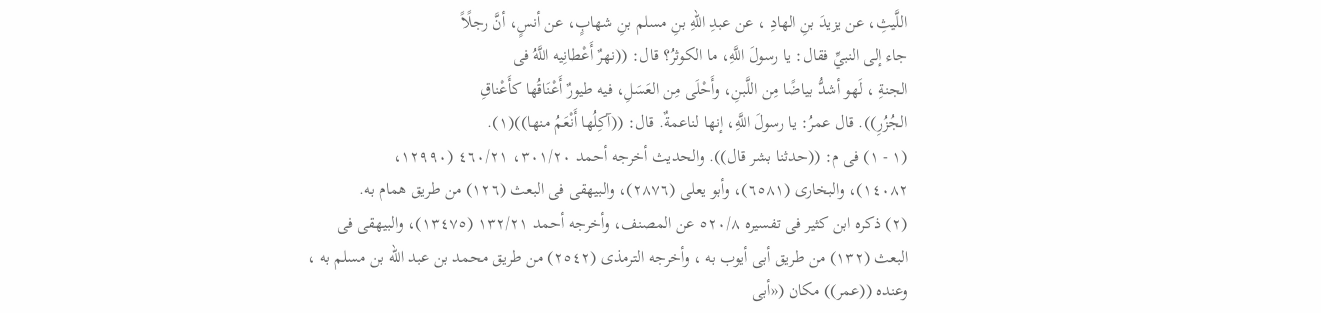اللَّيثِ، عن يزيدَ بنِ الهادِ ، عن عبدِ اللهِ بنِ مسلم بنِ شهابٍ، عن أنسٍ، أنَّ رجلًاً
جاء إلى النبيِّ فقال: يا رسولَ اللَّهِ، ما الكوثرُ؟ قال: ((نهرٌ أَعْطانِيه اللَّهُ فى
الجنةِ ، لَهو أشدُّ بياضًا مِن اللَّبنِ، وأَحْلَى مِن العَسَلِ، فيه طيورٌ أَعْنَاقُها كأَعْناقِ
الجُزُرِ)). قال عمرُ: يا رسولَ اللَّهِ، إنها لناعمةٌ. قال: ((آكِلُها أَنْعَمُ منها))(١).
(١ - ١) فى م: ((حدثنا بشر قال)). والحديث أخرجه أحمد ٣٠١/٢٠، ٤٦٠/٢١ (١٢٩٩٠،
١٤٠٨٢)، والبخارى (٦٥٨١)، وأبو يعلى (٢٨٧٦)، والبيهقى فى البعث (١٢٦) من طريق همام به.
(٢) ذكره ابن كثير فى تفسيره ٥٢٠/٨ عن المصنف، وأخرجه أحمد ١٣٢/٢١ (١٣٤٧٥)، والبيهقى فى
البعث (١٣٢) من طريق أبى أيوب به ، وأخرجه الترمذى (٢٥٤٢) من طريق محمد بن عبد الله بن مسلم به ،
وعنده ((عمر)) مكان («أبى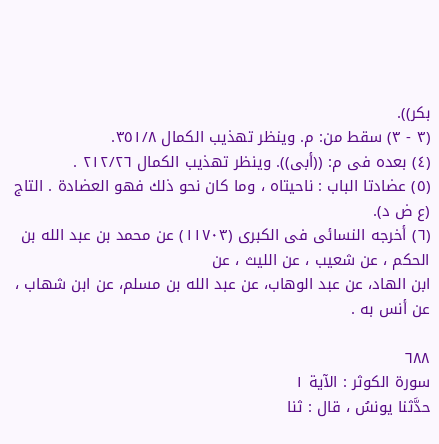بكر)).
(٣ - ٣) سقط من: م. وينظر تهذيب الكمال ٣٥١/٨.
(٤) بعده فى م: ((أبى)). وينظر تهذيب الكمال ٢١٢/٢٦ .
(٥) عضادتا الباب : ناحيتاه ، وما كان نحو ذلك فهو العضادة . التاج (ع ض د).
(٦) أخرجه النسائى فى الكبرى (١١٧٠٣) عن محمد بن عبد الله بن الحكم ، عن شعیب ، عن الليث ، عن
ابن الهاد، عن عبد الوهاب، عن عبد الله بن مسلم، عن ابن شهاب ، عن أنس به .

٦٨٨
سورة الكوثر : الآية ١
حدَّثنا يونسُ ، قال : ثنا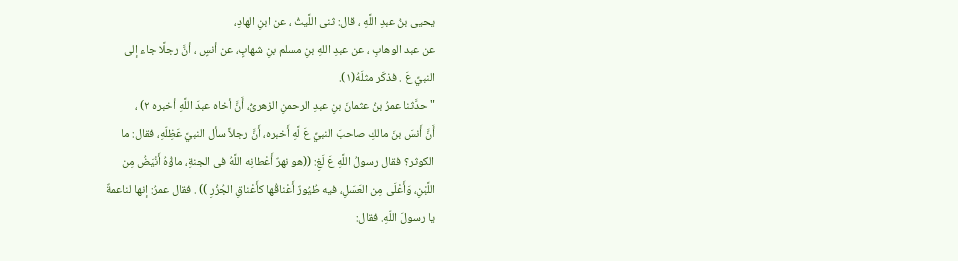يحيى بنُ عبدِ اللَّهِ ، قال: ثنى اللَّيثُ ، عن ابنِ الهادِ،
عن عبد الوهابِ ، عن عبدِ اللهِ بنِ مسلم بنِ شهابٍ، عن أنسٍ ، أنَّ رجلًا جاء إلى
النبيِّ عَ . فذكَر مثلَهُ(١).
" حدَّثنا عمرُ بنُ عثمانَ بنِ عبدِ الرحمنِ الزهرىُّ، أَنَّ أخاه عبدَ اللَّهِ أخبره ٢) ،
أَنَّ أَنسَ بنَ مالكِ صاحبَ النبيِّ عَ لَّهِ أَخبره، أَنَّ رجلاً سأل النبيَّ عَظِلّهِ، فقال: ما
الكوثر؟ فقال رسولُ اللَّهِ عَ لَغِ: ((هو نهرٌ أَعْطانِه اللَّهُ فى الجنةِ، ماؤُهُ أَنْيَضُ مِن
اللَّبْنِ، وَأَعْلَى مِن العَسَلِ، فيه طُيُورٌ أَعْناقُها كأَعْناقِ الجُزُرِ )) . فقال عمرُ: إنها لناعمةٌ
يا رسولَ اللّهِ. فقال: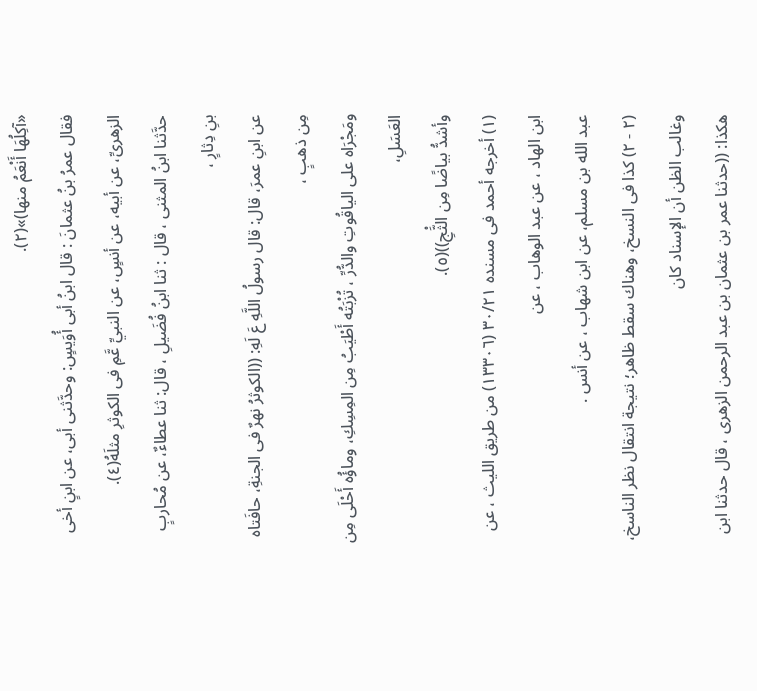«آكِلُهَا أَنْعَمُ منها)»(٢).
فقال عمرُ بنُ عثمانَ : قال ابنُ أبى أُوَيسٍ: وحدَّثنى أبى، عن ابنٍ أخى
الزهرىِّ، عن أبيه، عن أنسٍ، عن النبيِّ عَّمِ فى الكوثرِ مثلَهُ(٤).
حدَّثنا ابنُ المثنى ، قال : ثنا ابنُ فُضَيلِ ، قال: ثنا عطاءٌ، عن مُحاربٍ بنِ دِثارٍ ،
عن ابنِ عمرَ، قال: قال رسولُ اللَّهِ عَ لَهِ: ((الكوثرُ نهرٌ فى الجنةِ، حافَتاه مِن ذهبٍ ،
ومَجْرَاه على الياقُوتِ والدُّرِّ ، تُزْبَتُه أَطْيَبُ مِن المِسِكِ، وماؤُه أَحْلَى مِن العَسَلِ،
وأشدُّ بياضًا مِن الثَّْجِ))(٥).
(١) أخرجه أحمد فى مسنده ٣٠/٢١ (١٣٣٠٦) من طريق الليث ، عن ابن الهاد ، عن عبد الوهاب ، عن
عبد الله بن مسلم، عن ابن شهاب ، عن أنس .
(٢ - ٢) كذا فى النسخ، وهناك سقط ظاهر؛ نتيجة انتقال نظر الناسخ، وغالب الظن أن الإسناد كان
هكذا: ((حدثنا عمر بن عثمان بن عبد الرحمن الزهرى ، قال حدثنا ابن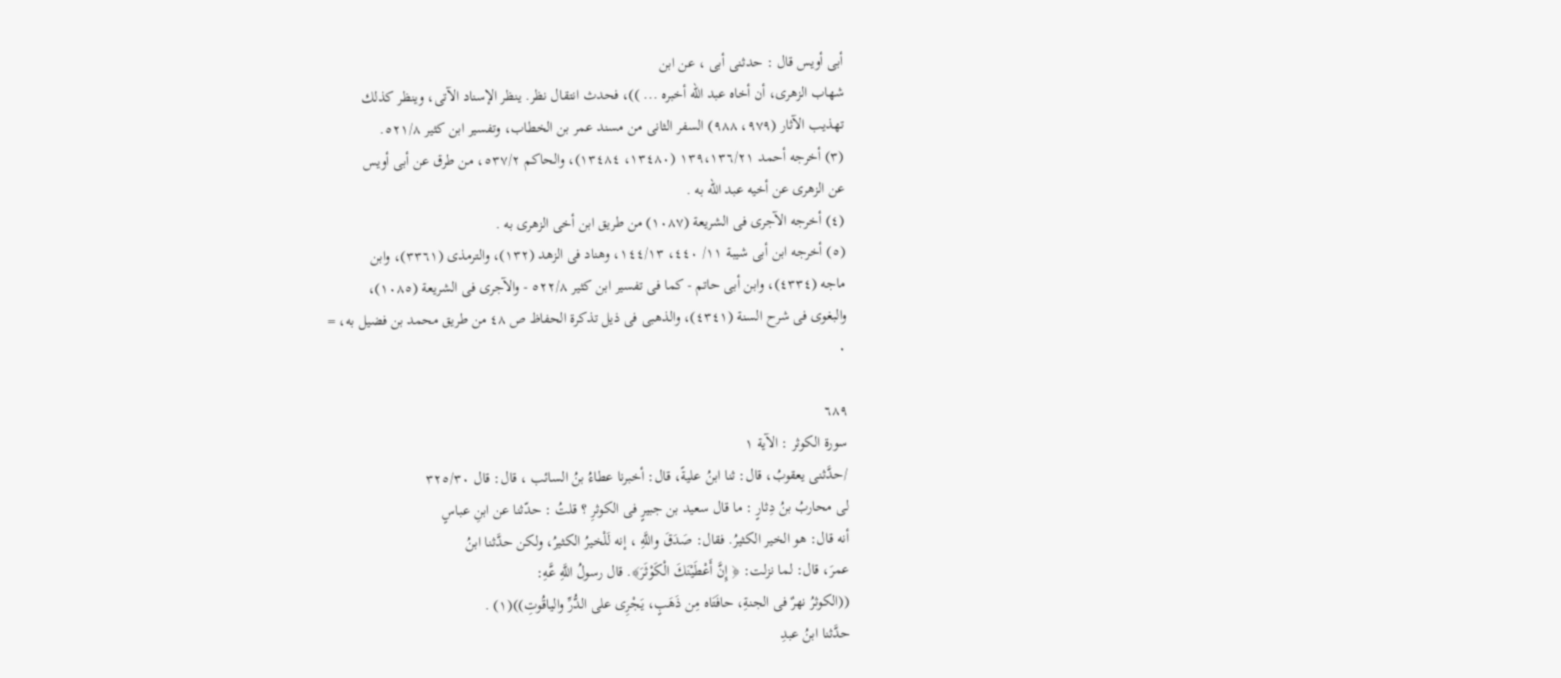أبى أويس قال : حدثنى أبى ، عن ابن
شهاب الزهرى، أن أخاه عبد الله أخبره ... ))، فحدث انتقال نظر. ينظر الإسناد الآتى، وينظر كذلك
تهذيب الآثار (٩٧٩، ٩٨٨) السفر الثانى من مسند عمر بن الخطاب، وتفسير ابن كثير ٥٢١/٨.
(٣) أخرجه أحمد ١٣٩،١٣٦/٢١ (١٣٤٨٠، ١٣٤٨٤)، والحاكم ٥٣٧/٢، من طرق عن أبى أويس
عن الزهرى عن أخيه عبد الله به .
(٤) أخرجه الآجرى فى الشريعة (١٠٨٧) من طريق ابن أخى الزهرى به .
(٥) أخرجه ابن أبى شيبة ١١/ ٤٤٠، ١٤٤/١٣، وهناد فى الزهد (١٣٢)، والترمذى (٣٣٦١)، وابن
ماجه (٤٣٣٤)، وابن أبى حاتم - كما فى تفسير ابن كثير ٥٢٢/٨ - والآجرى فى الشريعة (١٠٨٥)،
والبغوى فى شرح السنة (٤٣٤١)، والذهبى فى ذيل تذكرة الحفاظ ص ٤٨ من طريق محمد بن فضيل به، =
٠

٦٨٩
سورة الكوثر : الآية ١
/حدَّثنى يعقوبُ، قال: ثنا ابنُ عليةً، قال: أخبرنا عطاءُ بنُ السائب ، قال: قال ٣٢٥/٣٠
لی محاربُ بنُ دِثارٍ : ما قال سعيد بن جبيرٍ فی الکوثرِ ؟ قلتُ : حدّثنا عن ابنِ عباسٍ
أنه قال: هو الخير الكثيرُ. فقال: صَدَقَ واللَّهِ ، إنه لَلْخيرُ الكثيرُ، ولكن حدَّثنا ابنُ
عمرَ، قال: لما نزلت: ﴿ إِنَّ أَعْطَيْنَكَ الْكَوْثَرَ﴾. قال رسولُ اللَّهِ عَّهِ:
((الكوثرُ نهرٌ فى الجنةِ، حافَتَاه مِن ذَهَبٍ، يَجْرِى على الدُّرِّ والياقُوتِ))(١) .
حدَّثنا ابنُ عبدِ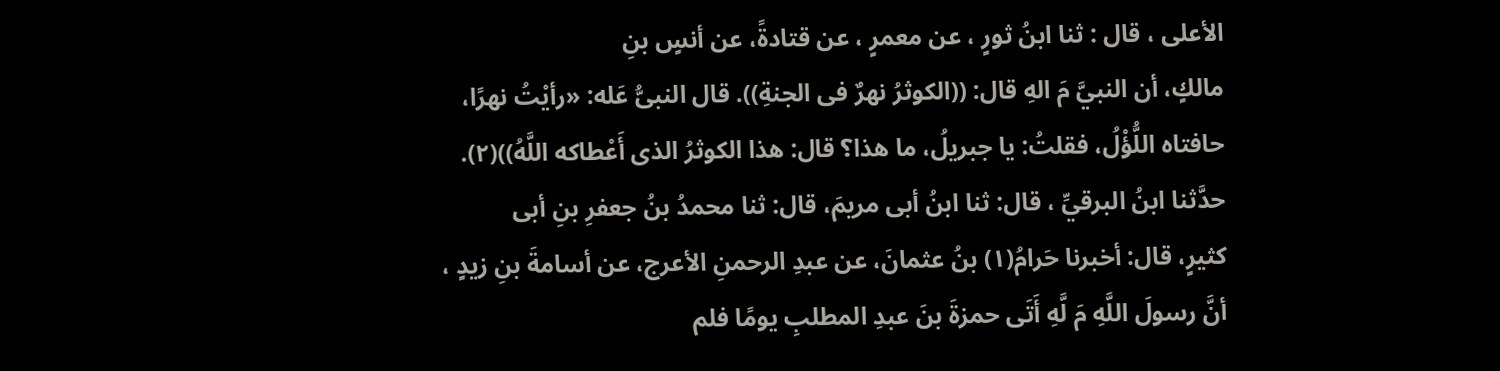الأعلى ، قال : ثنا ابنُ ثورٍ ، عن معمرٍ ، عن قتادةً، عن أنسٍ بنِ
مالكٍ، أن النبيَّ مَ الهِ قال: ((الكوثرُ نهرٌ فى الجنةِ)). قال النبىُّ عَله: «رأيْتُ نهرًا،
حافتاه اللُّؤْلُ، فقلتُ: يا جبريلُ، ما هذا؟ قال: هذا الكوثرُ الذى أَعْطاكه اللَّهُ))(٢).
حدَّثنا ابنُ البرقيِّ ، قال: ثنا ابنُ أبى مريمَ، قال: ثنا محمدُ بنُ جعفرِ بنِ أبى
كثيرٍ، قال: أخبرنا حَرامُ(١) بنُ عثمانَ، عن عبدِ الرحمنِ الأعرج، عن أسامةَ بنِ زیدٍ ،
أنَّ رسولَ اللَّهِ مَ لَّهِ أَتَى حمزةَ بنَ عبدِ المطلبِ يومًا فلم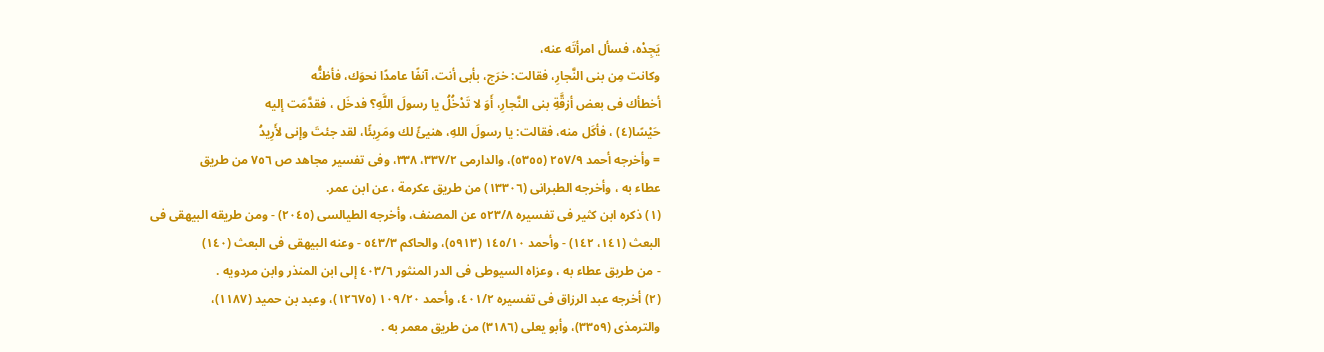يَجِدْه، فسأل امرأتَه عنه،
وكانت مِن بنى النَّجارِ، فقالت: خرَج، بأبى أنت، آنفًا عامدًا نحوَك، فأظنُّه
أخطأك فى بعض أزقَّةِ بنى النَّجارِ، أَوَ لا تَدْخُلُ يا رسولَ اللَّهِ؟ فدخَل ، فقدَّمَت إليه
حَيْسًا(٤) ، فأكَل منه، فقالت: يا رسولَ اللهِ، هنيئً لك ومَرِيئًا، لقد جئتَ وإنى لأَرِيدُ
= وأخرجه أحمد ٢٥٧/٩ (٥٣٥٥)، والدارمى ٣٣٧/٢، ٣٣٨، وفى تفسير مجاهد ص ٧٥٦ من طريق
عطاء به ، وأخرجه الطبرانى (١٣٣٠٦) من طريق عكرمة ، عن ابن عمر.
(١) ذكره ابن كثير فى تفسيره ٥٢٣/٨ عن المصنف، وأخرجه الطيالسى (٢٠٤٥) - ومن طريقه البيهقى فى
البعث (١٤١، ١٤٢) - وأحمد ١٤٥/١٠ (٥٩١٣)، والحاكم ٥٤٣/٣ - وعنه البيهقى فى البعث (١٤٠)
- من طريق عطاء به ، وعزاه السيوطى فى الدر المنثور ٤٠٣/٦ إلى ابن المنذر وابن مردويه .
(٢) أخرجه عبد الرزاق فى تفسيره ٤٠١/٢، وأحمد ١٠٩/٢٠ (١٢٦٧٥)، وعبد بن حميد (١١٨٧)،
والترمذى (٣٣٥٩)، وأبو يعلى (٣١٨٦) من طريق معمر به .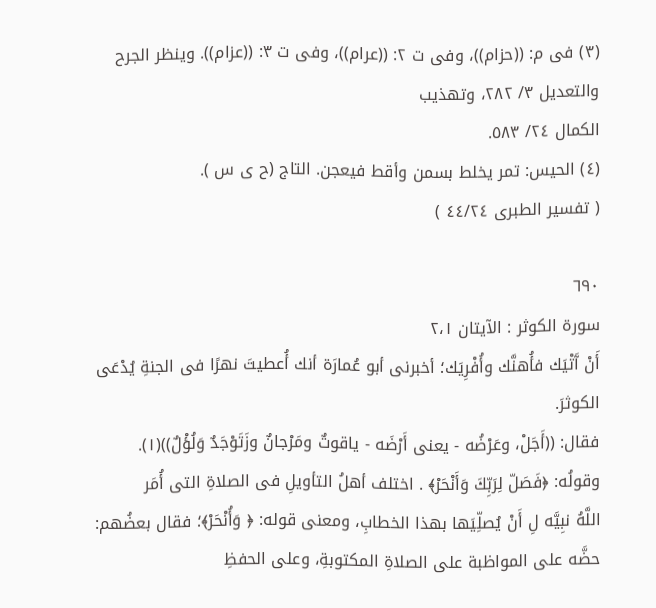(٣) فى م: ((حزام))، وفى ت ٢: ((عرام))، وفى ت ٣: ((عزام)). وينظر الجرح والتعديل ٣/ ٢٨٢، وتهذيب
الكمال ٢٤/ ٥٨٣.
(٤) الحيس: تمر يخلط بسمن وأقط فيعجن. التاج (ح ی س ).
( تفسير الطبرى ٤٤/٢٤ )

٦٩٠
سورة الكوثر : الآيتان ٢،١
أَنْ آَتْيَك فأُهنَّك وأُفْرِيَك؛ أخبرنى أبو عُمارَة أنك أُعطيتَ نهرًا فى الجنةِ يُدْعَى الكوثرَ.
فقال: ((أَجَلْ، وعَرْضُه - يعنى أَرْضَه - ياقوتٌ ومَرْجانٌ وزَتَوْجَدٌ وَلُؤْلٌ))(١).
وقولُه: ﴿فَصَلّ لِرَبِّكَ وَأَنْحَرْ﴾ . اختلف أهلُ التأويلِ فى الصلاةِ التى أُمَر
اللَّهُ نبِيَّه لِ أَنْ يُصلِّيَها بهذا الخطابِ، ومعنى قوله: ﴿ وَأُنْحَرْ﴾؛ فقال بعضُهم:
حضَّه على المواظبة على الصلاةِ المكتوبةِ، وعلى الحفظِ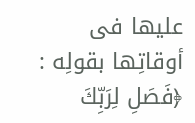عليها فى أوقاتِها بقولِه :
﴿فَصَلِ لِرَبِّكَ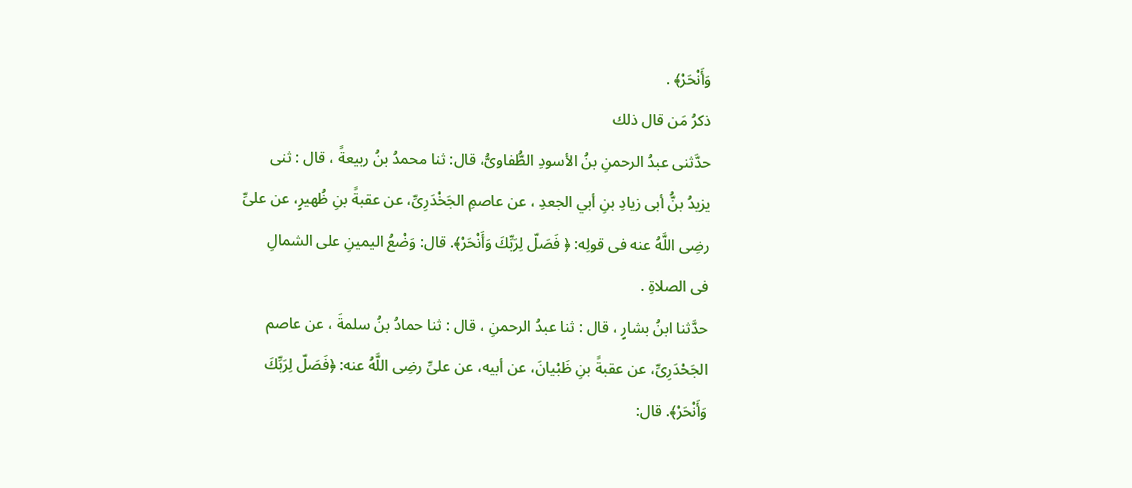وَأَنْحَرْ﴾ .
ذكرُ مَن قال ذلك
حدَّثنى عبدُ الرحمنِ بنُ الأسودِ الطُّفاوىُّ، قال: ثنا محمدُ بنُ ربيعةً ، قال : ثنى
يزيدُ بنُّ أبى زيادِ بنِ أبي الجعدِ ، عن عاصمِ الجَخْدَرِىِّ، عن عقبةً بنِ ظُهیرٍ، عن علىِّ
رضِى اللَّهُ عنه فى قولِه: ﴿ فَصَلّ لِرَبِّكَ وَأَنْحَرْ﴾. قال: وَضْعُ اليمينِ على الشمالِ
فى الصلاةِ .
حدَّثنا ابنُ بشارٍ ، قال : ثنا عبدُ الرحمنِ ، قال : ثنا حمادُ بنُ سلمةَ ، عن عاصم
الجَحْدَرِىِّ، عن عقبةً بنِ ظَبْيانَ، عن أبيه، عن علىِّ رضِى اللَّهُ عنه: ﴿فَصَلّ لِرَبِّكَ
وَأَنْحَرْ﴾. قال: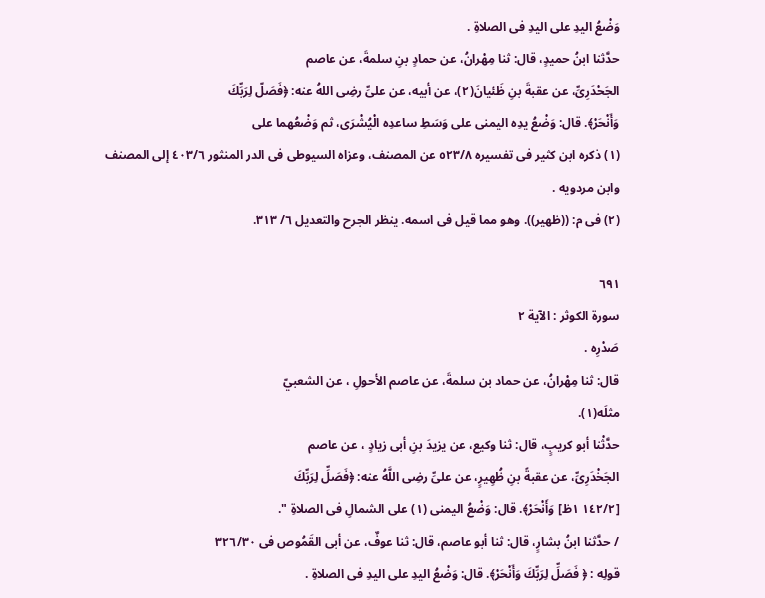وَضْعُ اليدِ على اليدِ فى الصلاةِ .
حدَّثنا ابنُ حميدٍ، قال: ثنا مِهْرانُ، عن حمادٍ بنِ سلمةَ، عن عاصم
الجَحْدَرِىِّ، عن عقبةَ بنِ ظَئيانَ(٢)، عن أبيه، عن علىِّ رضِى اللهُ عنه: ﴿فَصَلّ لِرَبِّكَ
وَأَنْحَرْ﴾. قال: وَضْعُ يدِه اليمنى على وَسَطِ ساعدِه الْيُشْرَى، ثم وَضْعُهما على
(١) ذكره ابن كثير فى تفسيره ٥٢٣/٨ عن المصنف، وعزاه السيوطى فى الدر المنثور ٤٠٣/٦ إلى المصنف
وابن مردويه .
(٢) فى م: ((ظهير)). وهو مما قيل فى اسمه. ينظر الجرح والتعديل ٦/ ٣١٣.

٦٩١
سورة الكوثر : الآية ٢
صَدْرِه .
قال: ثنا مِهْرانُ، عن حماد بن سلمةَ، عن عاصم الأحولِ ، عن الشعبيّ
مثلَه(١).
حدَّثْنا أبو كريبٍ، قال: ثنا وكيع، عن يزيدَ بنِ أبى زيادٍ ، عن عاصم
الجَخْدَرِىِّ، عن عقبةً بنِ ظُهِيرٍ، عن علىِّ رضِى اللَّهُ عنه: ﴿فَصَلِّ لِرَبِّكَ
[١٤٢/٢ ١ظ] وَأَنْحَرْ﴾. قال: وَضْعُ اليمنى (١) على الشمالِ فى الصلاةِ ".
/ حدَّثنا ابنُ بشارٍ، قال: ثنا أبو عاصم، قال: ثنا عوفٌ، عن أبى القَمُوص فى ٣٢٦/٣٠
قولِه : ﴿ فَصَلِّ لِرَبِّكَ وَأَنْحَرْ﴾. قال: وَضْعُ اليدِ على اليدِ فى الصلاةِ .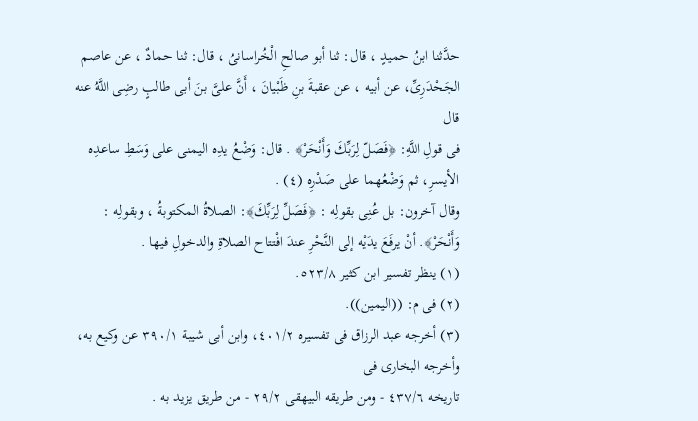حدَّثنا ابنُ حميدٍ ، قال: ثنا أبو صالحِ الْخُراسانىُ ، قال: ثنا حمادٌ ، عن عاصم
الجَحْدَرِىِّ، عن أبيه ، عن عقبةَ بنِ ظَبْيانَ ، أَنَّ علىَّ بنَ أبى طالبٍ رضِى اللَّهُ عنه قال
فى قولِ اللَّهِ: ﴿فَصَلّ لِرَبِّكَ وَأَنْحَرْ﴾ . قال: وَضْعُ يدِه اليمنى على وَسَطِ ساعدِه
الأيسرِ، ثم وَضْعُهما على صَدْرِه (٤) .
وقال آخرون: بل عُنِى بقولِه : ﴿فَصَلِّ لِرَبِّكَ﴾: الصلاةُ المكتوبةُ ، وبقولِه :
وَأَنْحَرْ﴾. أنْ يرفَعَ يدَيْه إلى النَّحْرِ عندَ افْتتاح الصلاةِ والدخولِ فيها .
(١) ينظر تفسير ابن كثير ٥٢٣/٨.
(٢) فى م: ((اليمين)).
(٣) أخرجه عبد الرزاق فى تفسيره ٤٠١/٢، وابن أبى شيبة ٣٩٠/١ عن وكيع به، وأخرجه البخارى فى
تاريخه ٤٣٧/٦ - ومن طريقه البيهقى ٢٩/٢ - من طريق يزيد به .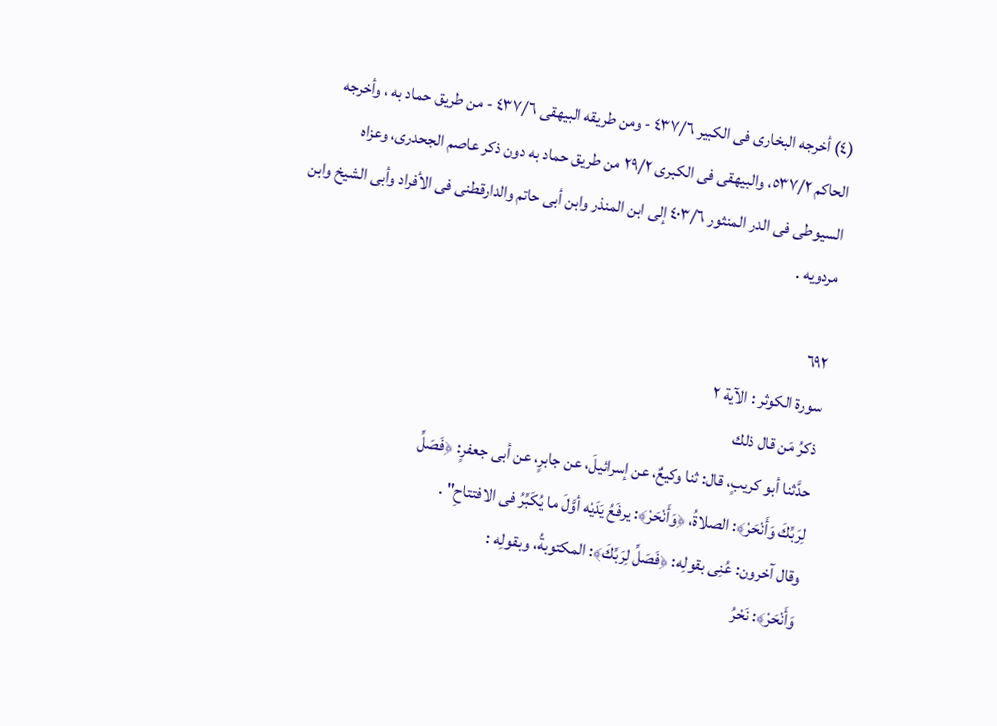(٤) أخرجه البخارى فى الكبير ٤٣٧/٦ - ومن طريقه البيهقى ٤٣٧/٦ - من طريق حماد به ، وأخرجه
الحاكم ٥٣٧/٢، والبيهقى فى الكبرى ٢٩/٢ من طريق حماد به دون ذكر عاصم الجحدرى، وعزاه
السيوطى فى الدر المنثور ٤٠٣/٦ إلى ابن المنذر وابن أبى حاتم والدارقطنى فى الأفراد وأبى الشيخ وابن
مردويه .

٦٩٢
سورة الكوثر : الآية ٢
ذكرُ مَن قال ذلك
حدَّثنا أبو كريبٍ، قال: ثنا وكيعٌ، عن إسرائيلَ، عن جابرٍ، عن أبى جعفرٍ: ﴿فَصَلِّ
لِرَبِّكَ وَأَنْحَرْ﴾: الصلاةُ، ﴿وَأَنْحَرْ﴾: يرفَعُ يَدَيْه أوَّلَ ما يُكَبِّرُ فى الافتتاحِ" .
وقال آخرون: عُنِى بقولِه: ﴿فَصَلِّ لِرَبِّكَ﴾: المكتوبةُ، وبقولِه :
وَأَنْحَرْ﴾: نَحْرُ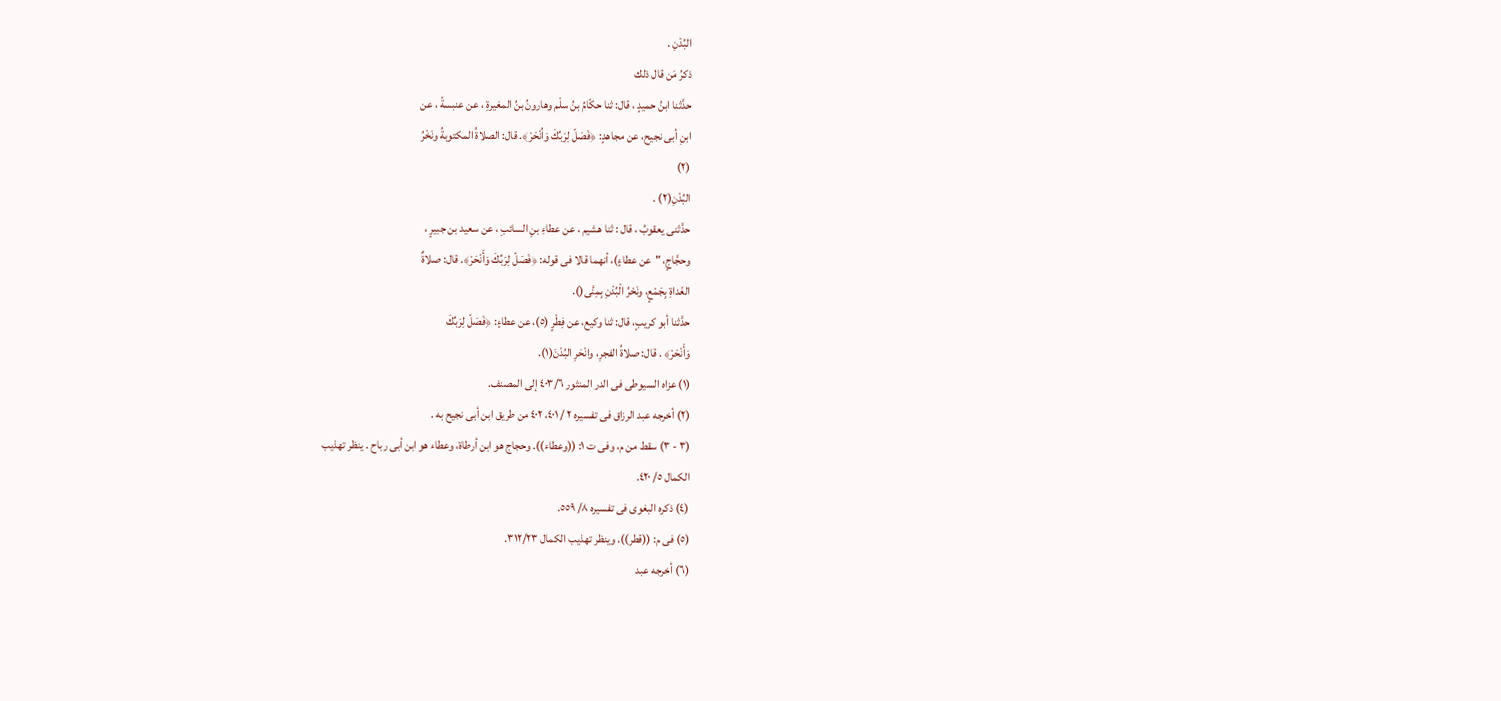البُدْنِ .
ذكرُ مَن قال ذلك
حدَّثنا ابنُ حميدٍ ، قال: ثنا حكّامُ بنُ سلْم وهارونُ بنُ المغيرةِ ، عن عنبسةً ، عن
ابنِ أبى نجيح، عن مجاهدٍ: ﴿فَصَلّ لِرَبِّكَ وَاُنْحَرْ﴾. قال: الصلاةُ المكتوبةُ ونَخْرُ
(٢)
البُدْنِ(٢) .
حدَّثنی يعقوبُ ، قال : ثنا هشيم ، عن عطاءِ بنِ السائبِ ، عن سعيد بن جبيرٍ ،
وحجَّاجٍ، "عن عطاءٍ)، أنهما قالا فى قوله: ﴿فَصَلّ لِرَبِّكَ وَأَنْحَرْ﴾. قال: صلاةٌ
الغَداةِ بِجَمْعٍ، ونَحْرُ الْبُدْنِ بِمِنَّى().
حدَّثنا أبو كريبٍ، قال: ثنا وكيع، عن فِطْرٍ (٥)، عن عطاءٍ: ﴿فَصَلّ لِرَبِّكَ
وَأَنْحَرْ﴾ . قال: صلاةُ الفجرِ، وانْحَرِ البُدْنَ(١).
(١) عزاه السيوطى فى الدر المنثور ٤٠٣/٦ إلى المصنف.
(٢) أخرجه عبد الرزاق فى تفسيره ٢ / ٤٠١، ٤٠٢ من طريق ابن أبى نجيح به .
(٣ - ٣) سقط من م، وفى ت ١: ((وعطاء)). وحجاج هو ابن أرطاة، وعطاء هو ابن أبى رباح . ينظر تهذيب
الكمال ٥/ ٤٢٠.
(٤) ذكره البغوى فى تفسيره ٨/ ٥٥٩.
(٥) فى م: ((قطر)). وينظر تهذيب الكمال ٣١٢/٢٣.
(٦) أخرجه عبد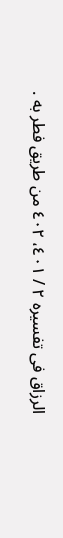الرزاق فى تفسيره ٢ / ٤٠١، ٤٠٢ من طريق فطر به .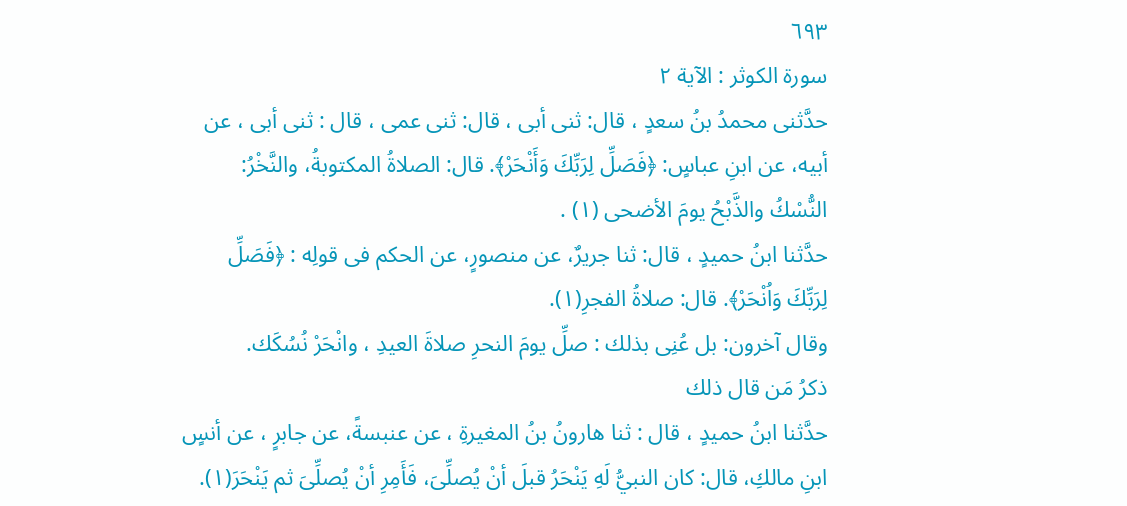٦٩٣
سورة الكوثر : الآية ٢
حدَّثنى محمدُ بنُ سعدٍ ، قال: ثنى أبى ، قال: ثنى عمى ، قال : ثنى أبى ، عن
أبيه، عن ابنِ عباسٍ: ﴿فَصَلِّ لِرَبِّكَ وَأَنْحَرْ﴾. قال: الصلاةُ المكتوبةُ، والنَّخْرُ:
النُّسْكُ والذَّبْحُ يومَ الأضحى (١) .
حدَّثنا ابنُ حميدٍ ، قال: ثنا جريرٌ، عن منصورٍ، عن الحكم فى قولِه : ﴿فَصَلِّ
لِرَبِّكَ وَاُنْحَرْ﴾. قال: صلاةُ الفجرِ(١).
وقال آخرون: بل عُنِى بذلك : صلِّ يومَ النحرِ صلاةَ العيدِ ، وانْحَرْ نُسُكَك.
ذكرُ مَن قال ذلك
حدَّثنا ابنُ حميدٍ ، قال : ثنا هارونُ بنُ المغيرةِ ، عن عنبسةً، عن جابرٍ ، عن أنسٍ
ابنِ مالكِ، قال: كان النبيُّ لَهِ يَنْحَرُ قبلَ أنْ يُصلِّىَ، فَأَمِرِ أنْ يُصلِّىَ ثم يَنْحَرَ(١).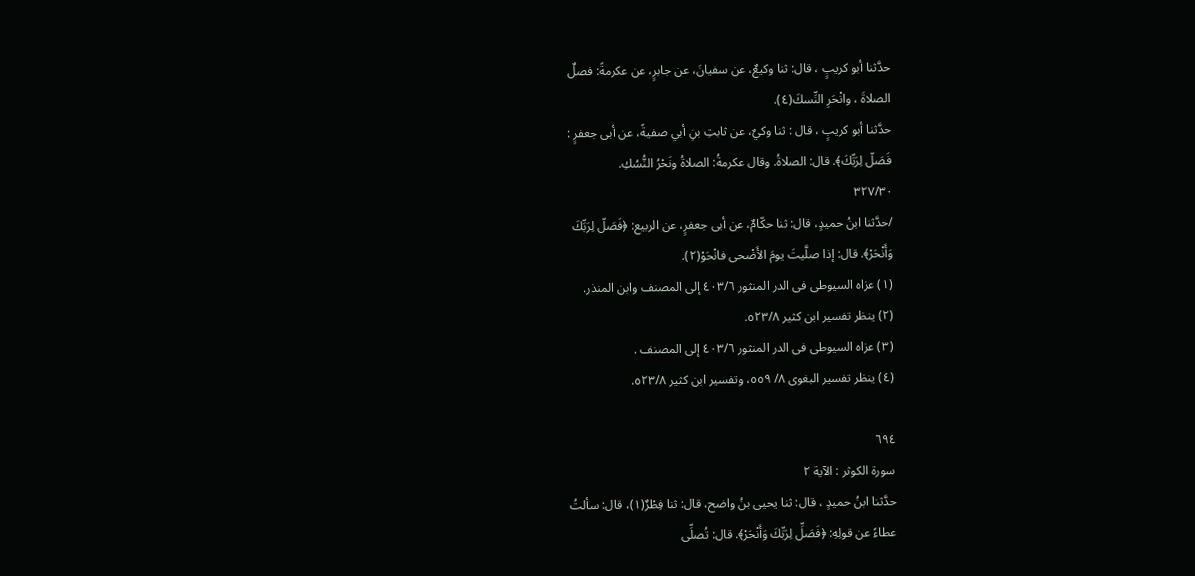حدَّثنا أبو كريبٍ ، قال: ثنا وكيعٌ، عن سفيانَ، عن جابرٍ، عن عكرمةً: فصلٌ
الصلاةَ ، وانْحَرِ النِّسكَ(٤).
حدَّثنا أبو كريبٍ ، قال : ثنا وكيٌ، عن ثابتِ بنِ أبي صفيةً، عن أبى جعفرٍ :
فَصَلّ لِرَبِّكَ﴾. قال: الصلاةُ. وقال عكرمةُ: الصلاةُ ونَحْرُ النُّسُكِ.
٣٢٧/٣٠
/حدَّثنا ابنُ حميدٍ، قال: ثنا حكّامٌ، عن أبى جعفرٍ، عن الربيع: ﴿فَصَلّ لِرَبِّكَ
وَأَنْحَرْ﴾. قال: إذا صلَّيتَ يومَ الأَضْحى فانْحَوْ(٢).
(١) عزاه السيوطى فى الدر المنثور ٤٠٣/٦ إلى المصنف وابن المنذر.
(٢) ينظر تفسير ابن كثير ٥٢٣/٨.
(٣) عزاه السيوطى فى الدر المنثور ٤٠٣/٦ إلى المصنف .
(٤) ينظر تفسير البغوى ٨/ ٥٥٩، وتفسير ابن كثير ٥٢٣/٨.

٦٩٤
سورة الكوثر : الآية ٢
حدَّثنا ابنُ حميدٍ ، قال: ثنا يحيى بنُ واضح، قال: ثنا فِطْرٌ(١)، قال: سألتُ
عطاءً عن قولِهِ: ﴿فَصَلِّ لِرَبِّكَ وَأَنْحَرْ﴾. قال: تُصلِّى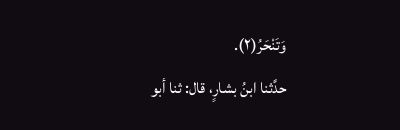وَتَنْحَرُ(٢).
حدَّثنا ابنُ بشارٍ، قال: ثنا أبو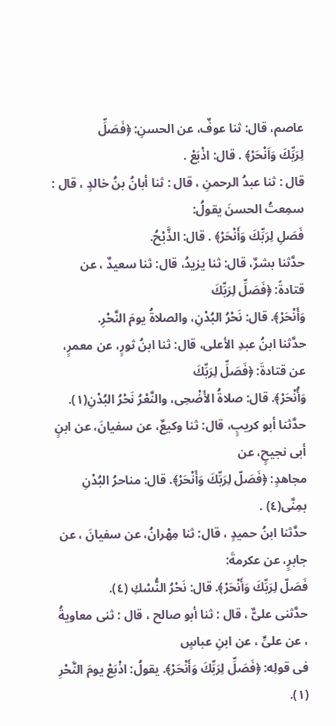عاصم، قال: ثنا عوفٌ، عن الحسنِ: ﴿فَصَلِّ
لِرَبِّكَ وَاَنْحَرْ﴾ . قال: اذْبَعْ .
قال : ثنا عبدُ الرحمنِ ، قال : ثنا أبانُ بنُ خالدٍ ، قال : سمِعتُ الحسنَ يقولُ:
فَصَلِ لِرَبِّكَ وَأَنْحَرْ﴾ . قال: الذَّبْحُ.
حدَّثنا بشرٌ، قال: ثنا يزيدُ، قال: ثنا سعيدٌ ، عن قتادةً: ﴿فَصَلِّ لِرَبِّكَ
وَأَنْحَرْ﴾. قال: نَحْرُ البُدْنِ، والصلاةُ يومَ النَّحْرِ.
حدَّثنا ابنُ عبدِ الأعلى، قال: ثنا ابنُ ثورٍ، عن معمرٍ، عن قتادةَ: ﴿فَصَلِّ لِرَبِّكَ
وَأُنْحَرْ﴾. قال: صلاةُ الأَضْحِى، والنَّعْرُ نَحْرُ البُدْنِ(١).
حدَّثنا أبو كريبٍ، قال: ثنا وكيعٌ، عن سفيانَ، عن ابنٍ أبى نجيحٍ، عن
مجاهدٍ: ﴿فَصَلّ لِرَبِّكَ وَأَنْحَرْ﴾. قال: مناحرُ البُدْنِ بمِنَّى(٤) .
حدَّثنا ابنُ حميدٍ ، قال: ثنا مِهْرانُ، عن سفيانَ ، عن جابرٍ، عن عكرمةَ:
فَصَلّ لِرَبِّكَ وَأَنْحَرْ﴾. قال: نَحْرُ النُّسْكِ (٤).
حدَّثنى علىٌّ ، قال : ثنا أبو صالح ، قال : ثنى معاويةُ ، عن علىٍّ ، عن ابنِ عباسٍ
فى قولِه: ﴿فَصَلِّ لِرَبِّكَ وَأَنْحَرْ﴾. يقولُ: اذْبَعْ يومَ النَّحْرِ (١).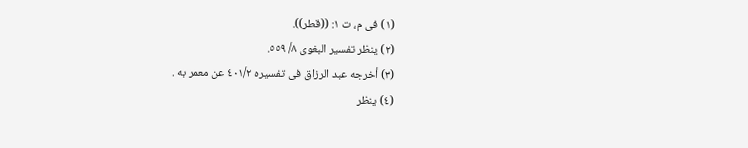(١) فى م، ت ١: ((قطر)).
(٢) ينظر تفسير البغوى ٨/ ٥٥٩.
(٣) أخرجه عبد الرزاق فى تفسيره ٤٠١/٢ عن معمر به .
(٤) ينظر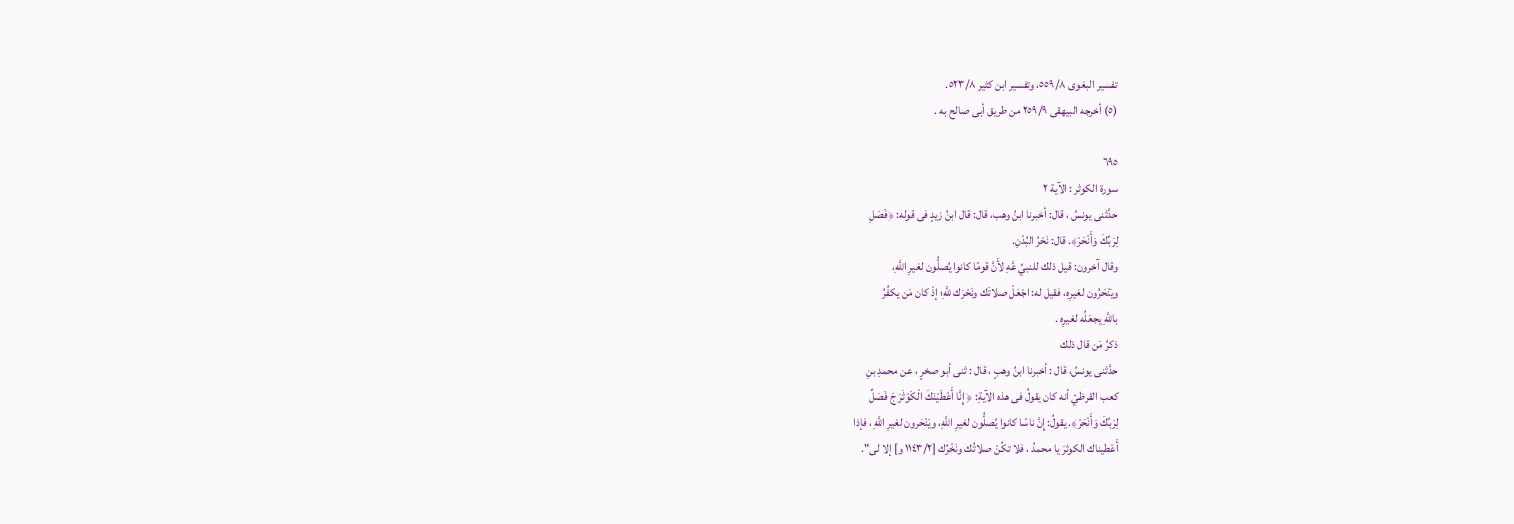تفسير البغوى ٥٥٩/٨، وتفسير ابن كثير ٥٢٣/٨.
(٥) أخرجه البيهقى ٢٥٩/٩ من طريق أبى صالح به .

٦٩٥
سورة الكوثر : الآية ٢
حدَّثنى يونسُ ، قال: أخبرنا ابنُ وهب، قال: قال ابنُ زيدٍ فى قوله: ﴿فَصَلِ
لِرَبِّكَ وَأَنْحَرْ﴾. قال: نَحْرُ البُدْنِ.
وقال آخرون: قيل ذلك للنبيِّ عَّهِ لأَنَّ قومًا كانوا يُصلُّون لغيرِ اللَّهِ،
ويَنْحَرُون لغيرِهِ، فقيل له: اجْعَلْ صلاتَك ونَحْرَك للَّهِ؛ إذْ كان مَن يكفُرُ
باللَّهِ يجعَلُه لغيرِه .
ذكرُ مَن قال ذلك
حدَّثنى يونسُ، قال : أخبرنا ابنُ وهبٍ ، قال : ثنى أبو صخرٍ ، عن محمدِ بنِ
كعب القرظيّ أنه كان يقولُ فى هذه الآيةِ: ﴿ إِنَّا أَعْطَيْنَكَ الْكَوْثَرَ جَ فَصَلِّ
لِرَبِّكَ وَأَنْحَرْ﴾. يقولُ: إِنَّ ناسًا كانوا يُصلُّون لغيرِ اللَّهِ، ويَنْحَرون لغيرِ اللَّهِ ، فإذا
أَعْطيناك الكوثرَ يا محمدُ ، فلا تكُنْ صلاتُك ونَخْرُك [١١٤٣/٢ و] إلا لى".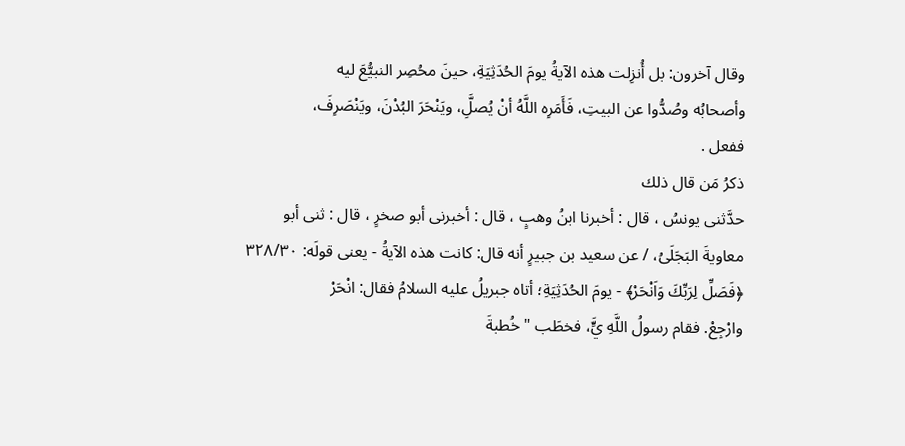وقال آخرون: بل أُنزِلت هذه الآيةُ يومَ الحُدَثِيَةِ، حينَ محُصِر النبيُّعَ ليه
وأصحابُه وصُدُّوا عن البيتِ، فَأَمَرِه اللَّهُ أنْ يُصلَِّ، ويَنْحَرَ البُدْنَ، ويَنْصَرِفَ،
ففعل .
ذکرُ مَن قال ذلك
حدَّثنی يونسُ ، قال : أخبرنا ابنُ وهبٍ ، قال : أخبرنى أبو صخرٍ ، قال : ثنى أبو
معاويةَ البَجَلَىُ، / عن سعيد بن جبيرٍ أنه قال: كانت هذه الآيةُ - يعنى قولَه: ٣٢٨/٣٠
﴿فَصَلِّ لِرَبِّكَ وَاَنْحَرْ﴾ - يومَ الحُدَثِيَةِ؛ أتاه جبريلُ عليه السلامُ فقال: انْحَرْ
وارْجِعْ. فقام رسولُ اللَّهِ يٍَّ، فخطَب " خُطبةَ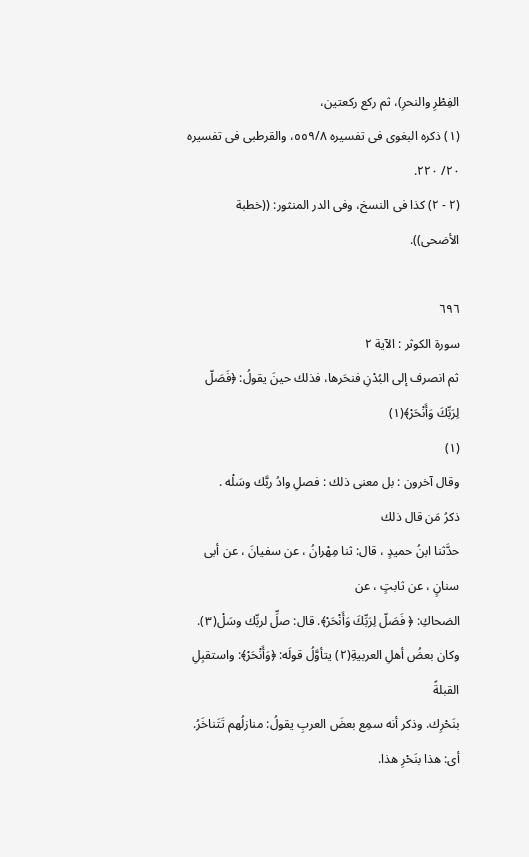الفِطْرِ والنحرِ)، ثم ركع ركعتين،
(١) ذكره البغوى فى تفسيره ٥٥٩/٨، والقرطبى فى تفسيره ٢٠/ ٢٢٠.
(٢ - ٢) كذا فى النسخ، وفى الدر المنثور: ((خطبة الأضحى)).

٦٩٦
سورة الكوثر : الآية ٢
ثم انصرف إلى البُدْنِ فنحَرها، فذلك حينَ يقولُ: ﴿فَصَلّ لِرَبِّكَ وَأَنْحَرْ﴾(١)
(١)
وقال آخرون : بل معنى ذلك : فصلِ وادُ ربَّك وسَلْه .
ذكرُ مَن قال ذلك
حدَّثنا ابنُ حميدٍ ، قال: ثنا مِهْرانُ ، عن سفيانَ ، عن أبى سنانٍ ، عن ثابتٍ ، عن
الضحاكِ: ﴿ فَصَلّ لِرَبِّكَ وَأَنْحَرْ﴾. قال: صلِّ لربِّك وسَلْ(٣).
وكان بعضُ أهلِ العربيةِ(٢) يتأوَّلُ قولَه: ﴿وَأَنْحَرْ﴾: واستقبِلِ القبلةً
بنَحْرِك. وذكر أنه سمِع بعضَ العربِ يقولُ: منازلُهم تَتَناخَرُ. أى: هذا بنَحْرِ هذا.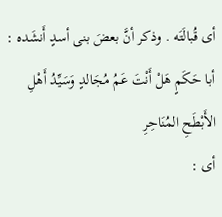أى قُبالَتَه . وذكر أنَّ بعضَ بنى أسدٍ أَنشَده :
أبا حَكَمٍ هَلْ أَنْتَ عَمُ مُجَالدٍ وَسَيِّدُ أَهْلِ الأَبْطَحِ المُنَاحِرِ
أى :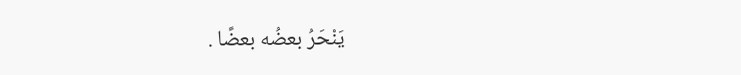يَنْحَرُ بعضُه بعضًا .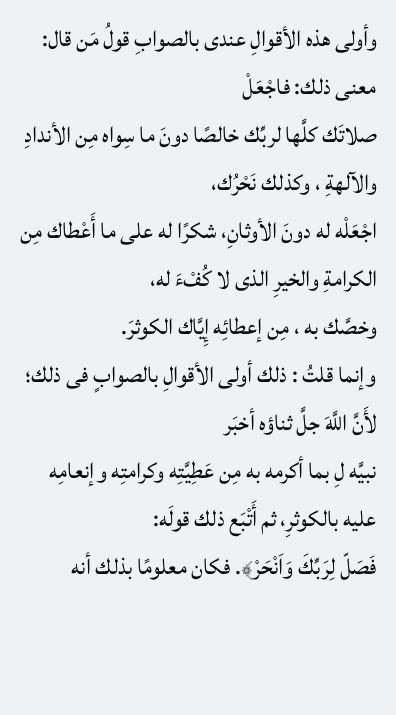وأولى هذه الأقوالِ عندى بالصوابِ قولُ مَن قال: معنى ذلك: فاجْعَلْ
صلاتَك كلَّها لربِّك خالصًا دونَ ما سِواه مِن الأندادِ والآلهةِ ، وكذلك نَحْرُك،
اجْعَلْه له دونَ الأوثانِ، شكرًا له على ما أَعْطاك مِن الكرامةِ والخيرِ الذى لا كُفْءَ له،
وخصَّك به ، مِن إعطائِه إِيَّاك الكوثرَ.
وإنما قلتُ : ذلك أولى الأقوالِ بالصوابٍ فى ذلك؛ لأَنَّ اللَّهَ جلَّ ثناؤه أخبَر
نبيَّه لِ بما أكرمه به مِن عَطِيَّتِه وكرامتِه وإنعامِه عليه بالكوثرِ، ثم أَتْبَع ذلك قولَه:
فَصَلّ لِرَبِّكَ وَاَنْحَرْ﴾. فكان معلومًا بذلك أنه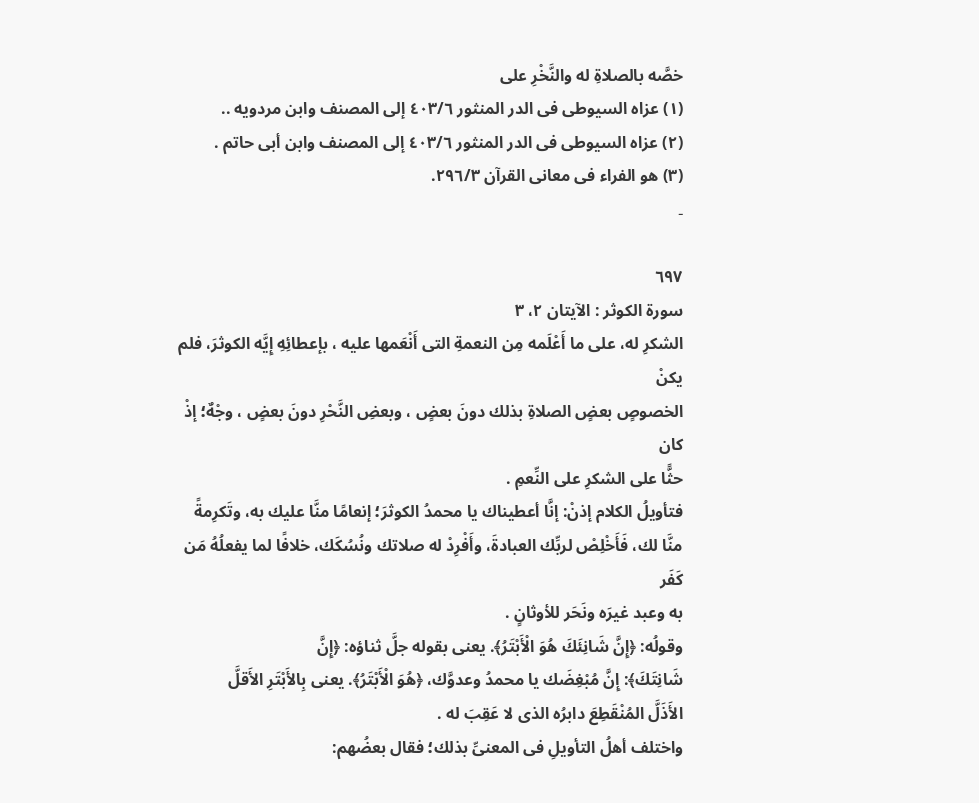خصَّه بالصلاةِ له والنَّخْرِ على
(١) عزاه السيوطى فى الدر المنثور ٤٠٣/٦ إلى المصنف وابن مردويه ..
(٢) عزاه السيوطى فى الدر المنثور ٤٠٣/٦ إلى المصنف وابن أبى حاتم .
(٣) هو الفراء فى معانى القرآن ٢٩٦/٣.
۔

٦٩٧
سورة الكوثر : الآيتان ٢، ٣
الشكرِ له، على ما أَعْلَمه مِن النعمةِ التى أَنْعَمها عليه ، بإعطائِهِ إِيَّه الكوثرَ، فلم يكنْ
الخصوصٍ بعضٍ الصلاةِ بذلك دونَ بعضٍ ، وبعضِ النَّحْرِ دونَ بعضٍ ، وجْهٌ؛ إذْ كان
حثًّا على الشكرِ على النِّعمِ .
فتأويلُ الكلام إذنْ: إنَّا أعطيناك يا محمدُ الكوثرَ؛ إنعامًا منَّا عليك به، وتَكرِمةً
منَّا لك، فَأَخْلِصْ لربِّك العبادةَ، وأَفْرِدْ له صلاتك ونُسُكَك، خلافًا لما يفعلُهُ مَن كَفَر
به وعبد غيرَه ونَحَر للأوثانٍ .
وقولُه: ﴿إِنَّ شَانِئَكَ هُوَ الْأَبْتَرُ﴾. يعنى بقوله جلَّ ثناؤه: ﴿إِنَّ
شَانِتَكَ﴾: إِنَّ مُبْغِضَك يا محمدُ وعدوَّك، ﴿هُوَ الْأَبْتَرُ﴾. يعنى بِالأَبْتَرِ الأَقلَّ
الأَذَلَّ المُنْقَطِعَ دابرُه الذى لا عَقِبَ له .
واختلف أهلُ التأويلِ فى المعنىِّ بذلك؛ فقال بعضُهم: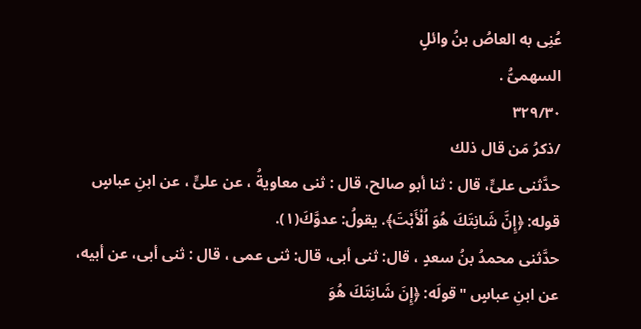عُنِى به العاصُ بنُ وائلٍ
السهمىُّ .
٣٢٩/٣٠
/ذكرُ مَن قال ذلك
حدَّثنى علىٍّ، قال : ثنا أبو صالح، قال : ثنى معاويةُ ، عن علىٍّ ، عن ابنِ عباسٍ
قوله: ﴿إِنَّ شَانِتَكَ هُوَ اُلْأَبْتَ﴾. يقولُ: عدوَّكَ(١).
حدَّثنى محمدُ بنُ سعدٍ ، قال: ثنى أبى، قال: ثنى عمى ، قال : ثنى أبى، عن أبيه،
عن ابنِ عباسٍ "قولَه: ﴿إِنَ شَانِتَكَ هُوَ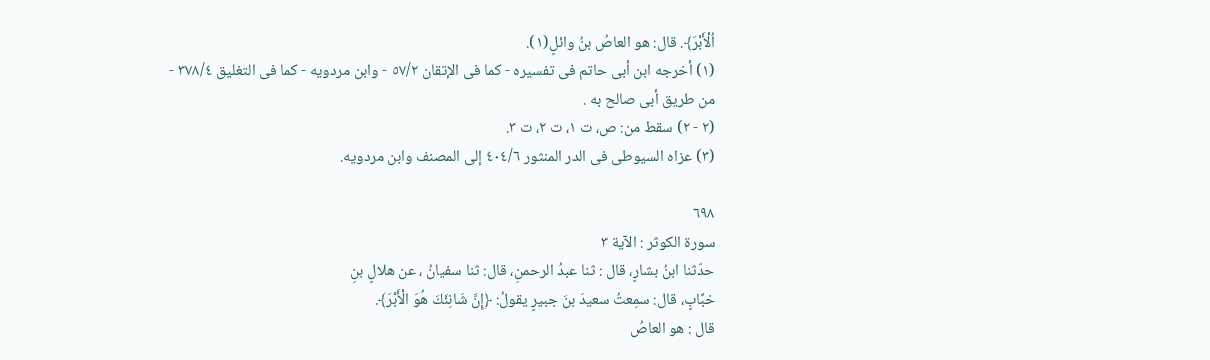اُلْأَبْرَ﴾. قال: هو العاصُ بنُ وائلٍ(١).
(١) أخرجه ابن أبى حاتم فى تفسيره - كما فى الإتقان ٥٧/٢ - وابن مردويه - كما فى التغليق ٣٧٨/٤ -
من طريق أبى صالح به .
(٢ - ٢) سقط من: ص، ت ١، ت ٢، ت ٣.
(٣) عزاه السيوطى فى الدر المنثور ٤٠٤/٦ إلى المصنف وابن مردويه.

٦٩٨
سورة الكوثر : الآية ٣
حدّثنا ابنُ بشارٍ، قال : ثنا عبدُ الرحمنِ، قال: ثنا سفيانُ ، عن هلالٍ بنِ
خبَّابٍ، قال: سمِعتُ سعيدَ بنَ جبيرٍ يقولُ: ﴿إِنَّ شَانِئَكَ هُوَ الْأَبْرَ﴾.
قال : هو العاصُ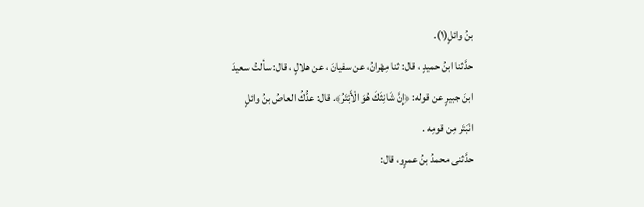بنُ وائلٍ(١).
حدَّثنا ابنُ حميدٍ ، قال: ثنا مِهْرانُ، عن سفيانَ ، عن هلالٍ ، قال: سألتُ سعيدَ
ابنَ جبيرٍ عن قوله: ﴿إِنَّ شَانِثَكَ هُوَ الْأَبْتَرُ﴾. قال: عدُّكُ العاصُ بنُ وائلٍ
انْبَتَر مِن قومِه .
حدَّثنى محمدُ بنُ عمرٍو، قال: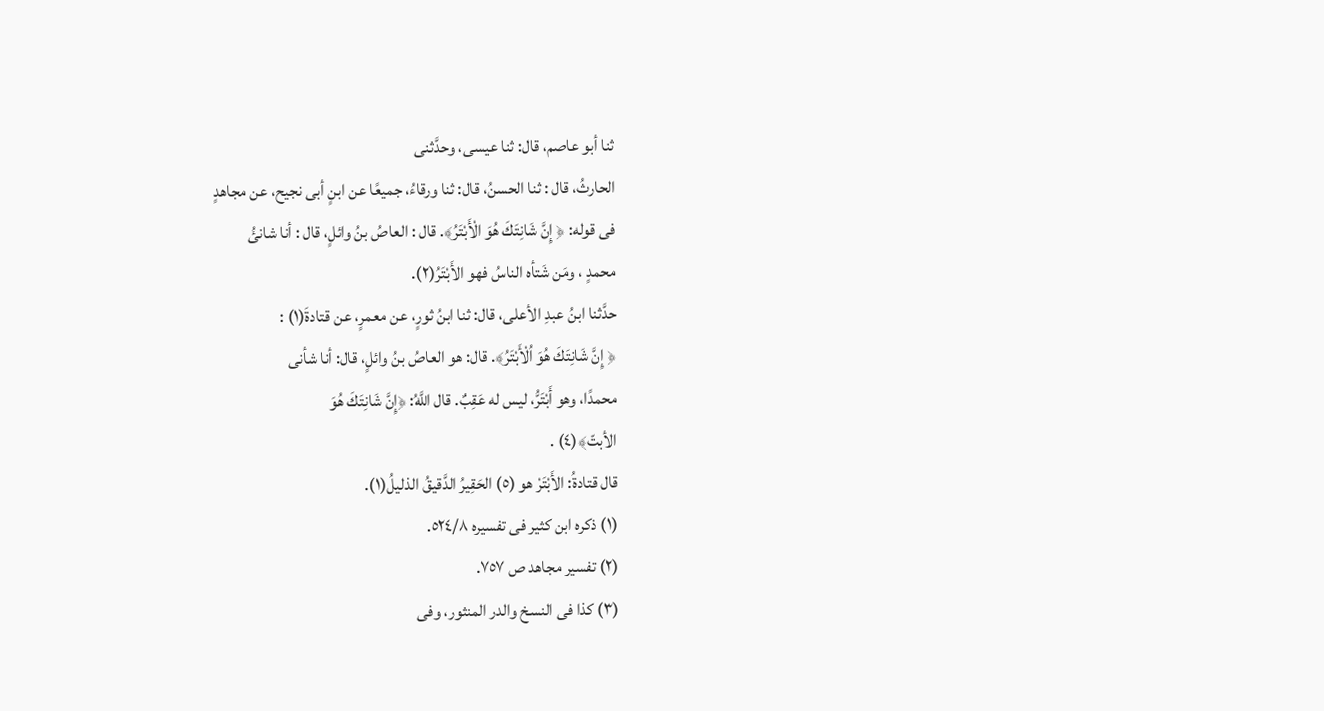ثنا أبو عاصم، قال: ثنا عيسى، وحدَّثنی
الحارثُ، قال : ثنا الحسنُ، قال: ثنا ورقاءُ، جميعًا عن ابنٍ أبى نجيح، عن مجاهدٍ
فى قوله: ﴿ إِنَّ شَانِتَكَ هُوَ الْأَبْتَرُ﴾. قال : العاصُ بنُ وائلٍ، قال : أنا شانئُ
محمدٍ ، ومَن شَتأه الناسُ فهو الأَبْتَرُ(٢).
حدَّثنا ابنُ عبدِ الأعلى، قال: ثنا ابنُ ثورٍ، عن معمرٍ، عن قتادةَ(١) :
﴿ إِنَّ شَانِتَكَ هُوَ اُلْأَبْتَرُ﴾. قال: هو العاصُ بنُ وائلٍ، قال: أنا شأنى
محمدًا، وهو أَبْتَرُّ، ليس له عَقِبٌ. قال اللَّهُ: ﴿إِنَّ شَانِتَكَ هُوَ
الأبتّ﴾(٤) .
قال قتادةُ: الأَبْتَرْ هو (٥) الحَقِيرُ الدَّقيقُ الذليلُ(١).
(١) ذكره ابن كثير فى تفسيره ٥٢٤/٨.
(٢) تفسیر مجاهد ص ٧٥٧.
(٣) كذا فى النسخ والدر المنثور، وفى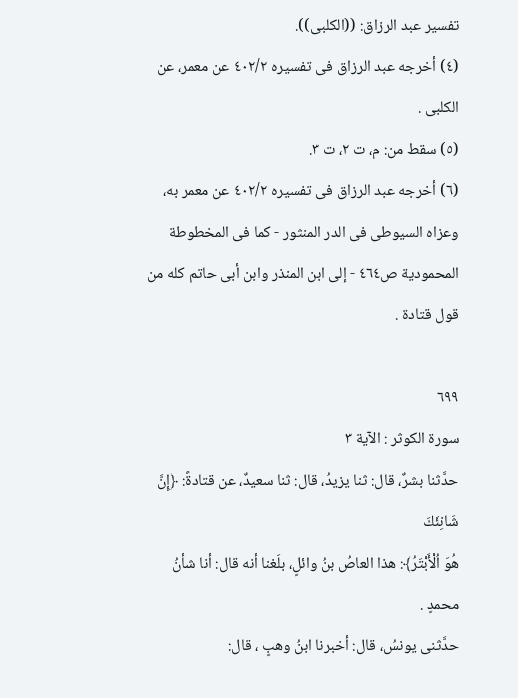تفسير عبد الرزاق: ((الكلبى)).
(٤) أخرجه عبد الرزاق فى تفسيره ٤٠٢/٢ عن معمر، عن الكلبى .
(٥) سقط من: م، ت ٢، ت ٣.
(٦) أخرجه عبد الرزاق فى تفسيره ٤٠٢/٢ عن معمر به، وعزاه السيوطى فى الدر المنثور - كما فى المخطوطة
المحمودية ص٤٦٤ - إلى ابن المنذر وابن أبى حاتم كله من قول قتادة .

٦٩٩
سورة الكوثر : الآية ٣
حدَّثنا بشرٌ، قال: ثنا يزيدُ، قال: ثنا سعيدٌ، عن قتادةً: ﴿إِنَّ شَانِئَكَ
هُوَ اُلْأَبْتَرُ﴾: هذا العاصُ بنُ وائلٍ، بلَغنا أنه قال: أنا شأنُ محمدٍ .
حدَّثنى يونسُ، قال: أخبرنا ابنُ وهبٍ ، قال: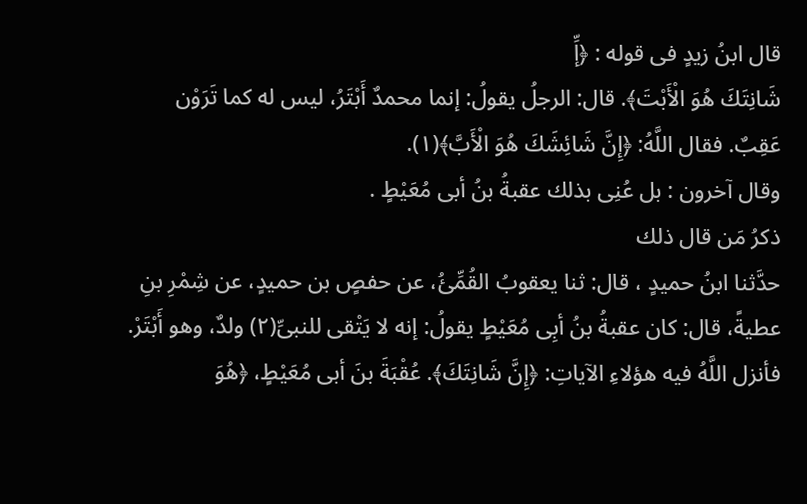قال ابنُ زيدٍ فى قوله : ﴿إِّ
شَانِتَكَ هُوَ الْأَبْتَ﴾. قال: الرجلُ يقولُ: إنما محمدٌ أَبْتَرُ، ليس له كما تَرَوْن
عَقِبٌ. فقال اللَّهُ: ﴿إِنَّ شَائِشَكَ هُوَ الْأَبَّ﴾(١).
وقال آخرون : بل عُنِى بذلك عقبةُ بنُ أبى مُعَيْطٍ .
ذكرُ مَن قال ذلك
حدَّثنا ابنُ حميدٍ ، قال: ثنا يعقوبُ القُمِّئُ، عن حفصٍ بن حميدٍ، عن شِمْرِ بنِ
عطيةً، قال: كان عقبةُ بنُ أبِى مُعَيْطٍ يقولُ: إنه لا يَتْقى للنبىِّ(٢) ولدٌ، وهو أَبْتَرْ.
فأنزل اللَّهُ فيه هؤلاءِ الآياتِ: ﴿إِنَّ شَانِتَكَ﴾. عُقْبَةَ بنَ أبى مُعَيْطٍ، ﴿هُوَ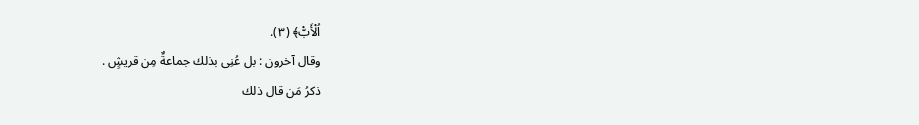اُلْأَبّْ﴾ (٣).
وقال آخرون : بل عُنِى بذلك جماعةٌ مِن قريشٍ .
ذکرُ مَن قال ذلك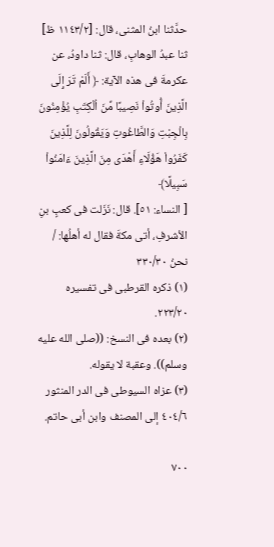حدَّثنا ابنُ المثنى، قال: [١١٤٣/٢ ظ] ثنا عبدُ الوهابِ، قال: ثنا داودُ، عن
عكرمةَ فى هذه الآية: ﴿ أَلَمْ تَرَ إِلَى الَّذِينَ أُوتُواْ نَصِيبًا مِّنَ اُلْكِتَبِ يُؤْمِنُونَ
بِالْجِبْتِ وَالطَّاغُوتِ وَيَقُولُونَ لِلَّذِينَ كَفَرُواْ هَؤُلَاءِ أَهْدَى مِنَ الَّذِينَ ءَامَنُواْ سَبِيلًا﴾
[ النساء: ٥١]. قال: نَزَلت فى كعبٍ بنِ الأشرفِ، أتى مكةَ فقال له أهلُها: / نحنُ ٣٣٠/٣٠
(١) ذكره القرطبى فى تفسيره ٢٢٣/٢٠.
(٢) بعده فى النسخ: ((صلى الله عليه وسلم)). وعقبة لا يقوله.
(٣) عزاه السيوطى فى الدر المنثور ٤٠٤/٦ إلى المصنف وابن أبى حاتم.

٧٠٠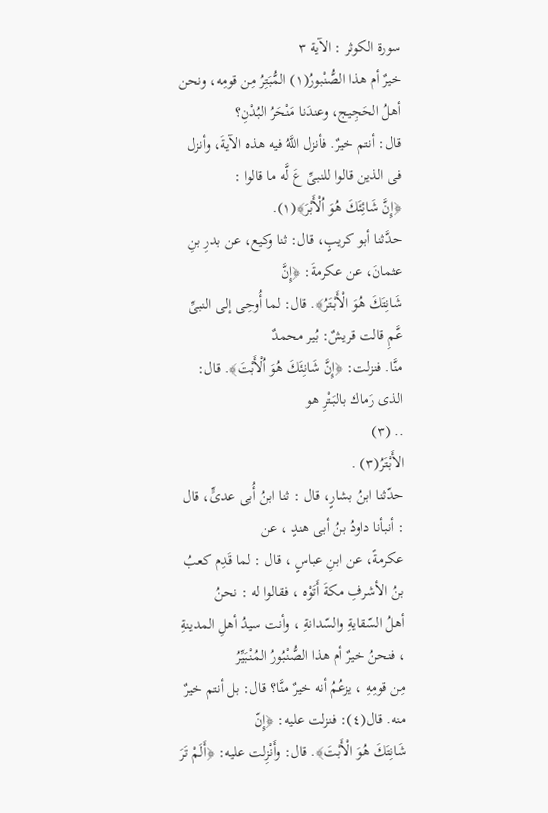سورة الكوثر : الآية ٣
خيرٌ أم هذا الصُّنْبورُ(١) المُّبَتِرُ مِن قومِه، ونحن أهلُ الحَجِيج، وعندَنا مَنْحَرُ البُدْنِ؟
قال: أنتم خيرٌ. فأنزل اللَّهُ فيه هذه الآيةَ، وأنزل فى الذين قالوا للنبىِّ عَ لَّه ما قالوا :
﴿إِنَّ شَائِئَكَ هُوَ اُلْأَبْرَ﴾(١).
حدَّثنا أبو كريبٍ، قال: ثنا وكيع، عن بدرِ بنِ عثمانَ، عن عكرمةَ: ﴿إِنَّ
شَانِتَكَ هُوَ الْأَبْتَرُ﴾. قال: لما أُوحِى إلى النبىِّ عَّمِ قالت قريشٌ: بُير محمدٌ
منَّا. فنزلت: ﴿إِنَّ شَانِئَكَ هُوَ اُلْأَبْتَ﴾. قال: الذى رَماك بالبَتْرِ هو
.. (٣)
الأَبْتَرُ(٣) .
حدّثنا ابنُ بشارٍ، قال : ثنا ابنُ أُبی عدیٍّ، قال : أنبأنا داودُ بنُ أبی هندٍ ، عن
عكرمةً، عن ابنِ عباسٍ ، قال : لما قَدِم كعبُ بنُ الأشرفِ مكةَ أَتَوْه ، فقالوا له : نحنُ
أهلُ السّقايةِ والسّدانةِ ، وأنت سيدُ أهلِ المدينةِ ، فنحنُ خيرٌ أم هذا الصُّنْبُورُ المُنْبَيِّرُ
مِن قومِهِ ، يزعُمُ أنه خيرٌ منَّا؟ قال: بل أنتم خيرٌ منه. قال(٤): فنزلت عليه: ﴿إِنّ
شَانِتَكَ هُوَ الْأَبْتَ﴾. قال: وأَنْزِلت عليه: ﴿أَلَمْ تَرَ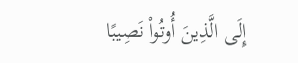إِلَى الَّذِينَ أُوتُواْ نَصِيبًا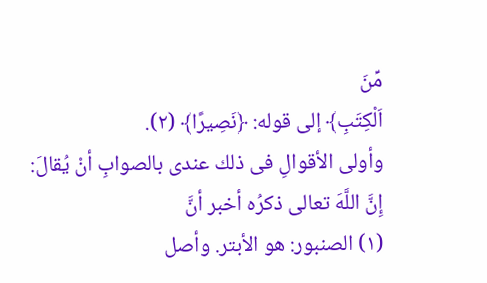مِّنَ
اَلْكِتَبِ﴾ إلى قوله: ﴿نَصِيرًا﴾ (٢).
وأولى الأقوالِ فى ذلك عندى بالصوابِ أنْ يُقالَ: إِنَّ اللَّهَ تعالى ذكرُه أخبر أنَّ
(١) الصنبور: هو الأبتر. وأصل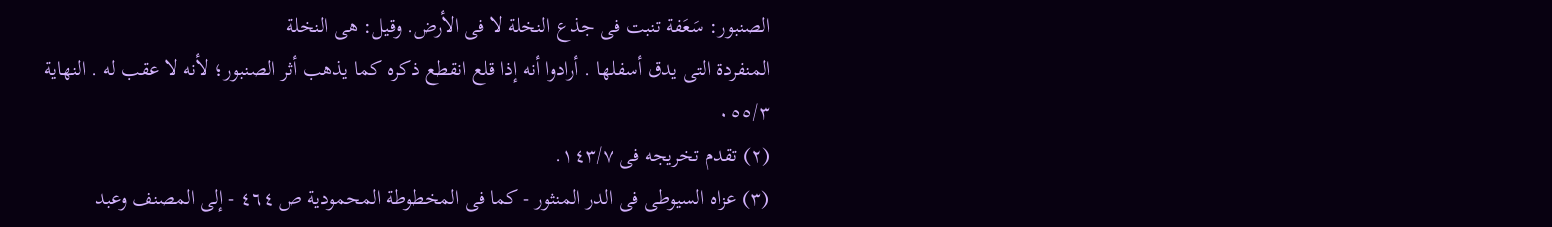الصنبور: سَعَفة تنبت فى جذع النخلة لا فى الأرض. وقيل: هى النخلة
المنفردة التى يدق أسفلها . أرادوا أنه إذا قلع انقطع ذكره كما يذهب أثر الصنبور؛ لأنه لا عقب له . النهاية
٠٥٥/٣
(٢) تقدم تخريجه فى ١٤٣/٧.
(٣) عزاه السيوطى فى الدر المنثور - كما فى المخطوطة المحمودية ص ٤٦٤ - إلى المصنف وعبد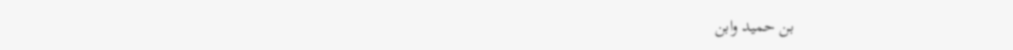بن حميد وابن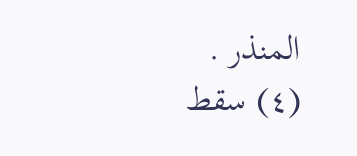المنذر .
(٤) سقط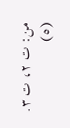من: ت ٢، ت ٣.
(٥)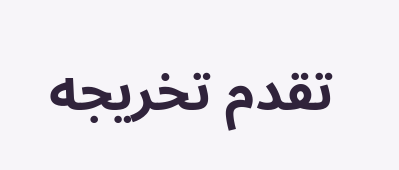تقدم تخريجه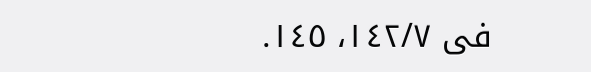فى ١٤٢/٧، ١٤٥.